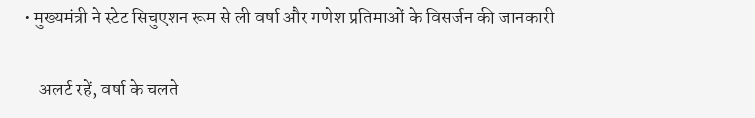• मुख्यमंत्री ने स्टेट सिचुएशन रूम से ली वर्षा और गणेश प्रतिमाओं के विसर्जन की जानकारी

    अलर्ट रहें, वर्षा के चलते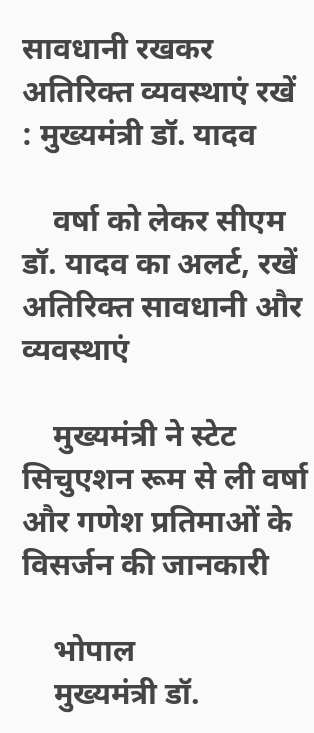सावधानी रखकर अतिरिक्त व्यवस्थाएं रखें : मुख्यमंत्री डॉ. यादव

    वर्षा को लेकर सीएम डॉ. यादव का अलर्ट, रखें अतिरिक्त सावधानी और व्यवस्थाएं

    मुख्यमंत्री ने स्टेट सिचुएशन रूम से ली वर्षा और गणेश प्रतिमाओं के विसर्जन की जानकारी

    भोपाल
    मुख्यमंत्री डॉ.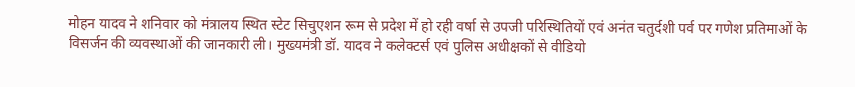मोहन यादव ने शनिवार को मंत्रालय स्थित स्टेट सिचुएशन रूम से प्रदेश में हो रही वर्षा से उपजी परिस्थितियों एवं अनंत चतुर्दशी पर्व पर गणेश प्रतिमाओं के विसर्जन की व्यवस्थाओं की जानकारी ली। मुख्यमंत्री डॉ. यादव ने कलेक्टर्स एवं पुलिस अधीक्षकों से वीडियो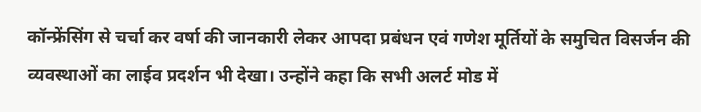कॉन्फ्रेंसिंग से चर्चा कर वर्षा की जानकारी लेकर आपदा प्रबंधन एवं गणेश मूर्तियों के समुचित विसर्जन की व्यवस्थाओं का लाईव प्रदर्शन भी देखा। उन्होंने कहा कि सभी अलर्ट मोड में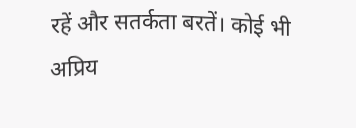रहें और सतर्कता बरतें। कोई भी अप्रिय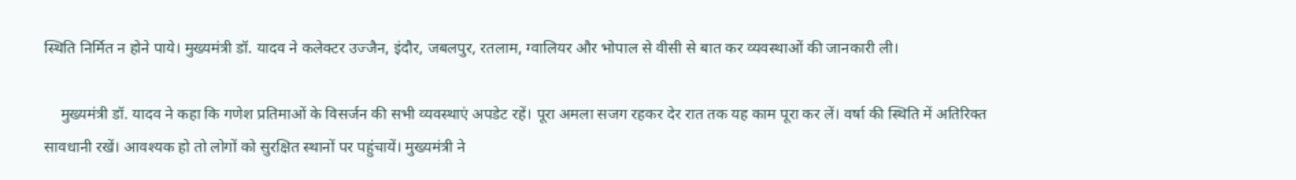स्थिति निर्मित न होने पाये। मुख्यमंत्री डॉ. यादव ने कलेक्टर उज्जैन, इंदौर, जबलपुर, रतलाम, ग्वालियर और भोपाल से वीसी से बात कर व्यवस्थाओं की जानकारी ली।

    मुख्यमंत्री डॉ. यादव ने कहा कि गणेश प्रतिमाओं के विसर्जन की सभी व्यवस्थाएं अपडेट रहें। पूरा अमला सजग रहकर देर रात तक यह काम पूरा कर लें। वर्षा की स्थिति में अतिरिक्त सावधानी रखें। आवश्यक हो तो लोगों को सुरक्षित स्थानों पर पहुंचायें। मुख्यमंत्री ने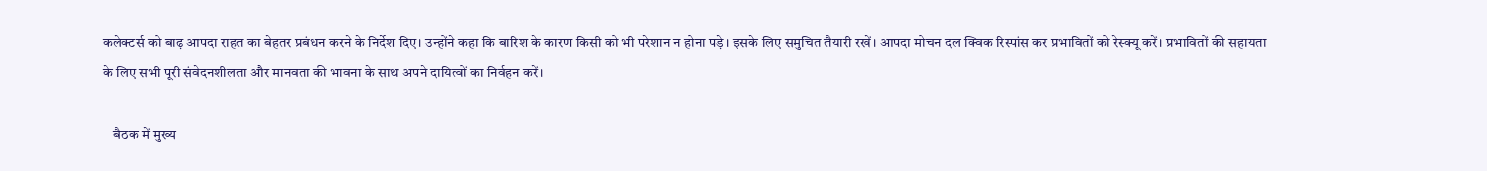कलेक्टर्स को बाढ़ आपदा राहत का बेहतर प्रबंधन करने के निर्देश दिए। उन्होंने कहा कि बारिश के कारण किसी को भी परेशान न होना पड़े। इसके लिए समुचित तैयारी रखें। आपदा मोचन दल क्विक रिस्पांस कर प्रभावितों को रेस्क्यू करें। प्रभावितों की सहायता के लिए सभी पूरी संवेदनशीलता और मानवता की भावना के साथ अपने दायित्वों का निर्वहन करें।

    बैठक में मुख्य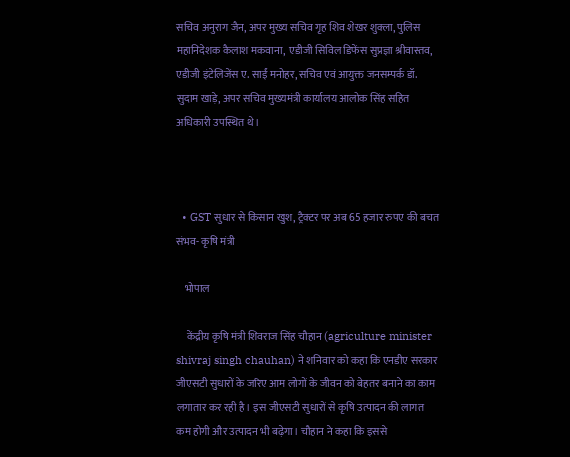सचिव अनुराग जैन, अपर मुख्य सचिव गृह शिव शेखर शुक्ला, पुलिस महानिदेशक कैलाश मकवाना, एडीजी सिविल डिफेंस सुप्रज्ञा श्रीवास्तव, एडीजी इंटेलिजेंस ए. साईं मनोहर, सचिव एवं आयुक्त जनसम्पर्क डॉ. सुदाम खाड़े, अपर सचिव मुख्यमंत्री कार्यालय आलोक सिंह सहित अधिकारी उपस्थित थे।



  • GST सुधार से किसान खुश, ट्रैक्टर पर अब 65 हजार रुपए की बचत संभव- कृषि मंत्री

    भोपाल

     केंद्रीय कृषि मंत्री शिवराज सिंह चौहान (agriculture minister shivraj singh chauhan) ने शनिवार को कहा कि एनडीए सरकार जीएसटी सुधारों के जरिए आम लोगों के जीवन को बेहतर बनाने का काम लगातार कर रही है। इस जीएसटी सुधारों से कृषि उत्पादन की लागत कम होगी और उत्पादन भी बढ़ेगा। चौहान ने कहा कि इससे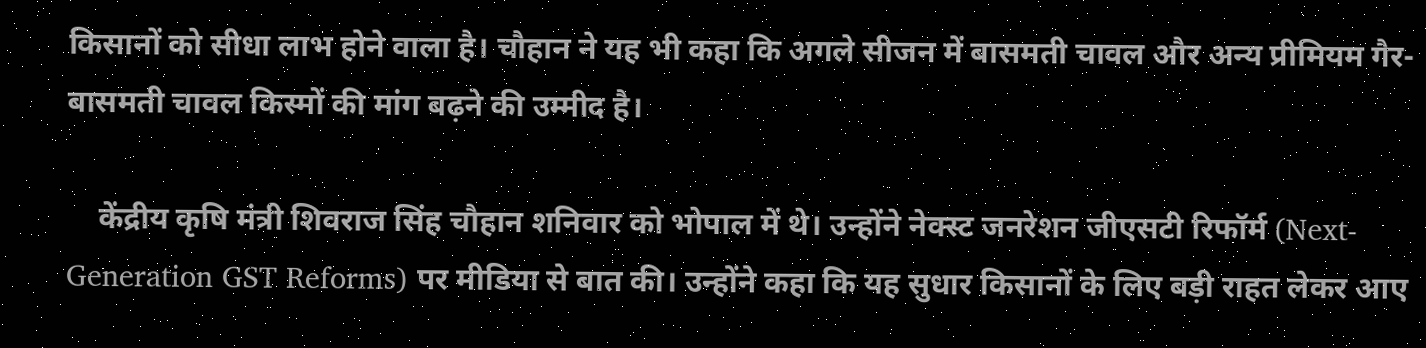किसानों को सीधा लाभ होने वाला है। चौहान ने यह भी कहा कि अगले सीजन में बासमती चावल और अन्य प्रीमियम गैर-बासमती चावल किस्मों की मांग बढ़ने की उम्मीद है।

    केंद्रीय कृषि मंत्री शिवराज सिंह चौहान शनिवार को भोपाल में थे। उन्होंने नेक्स्ट जनरेशन जीएसटी रिफॉर्म (Next-Generation GST Reforms) पर मीडिया से बात की। उन्होंने कहा कि यह सुधार किसानों के लिए बड़ी राहत लेकर आए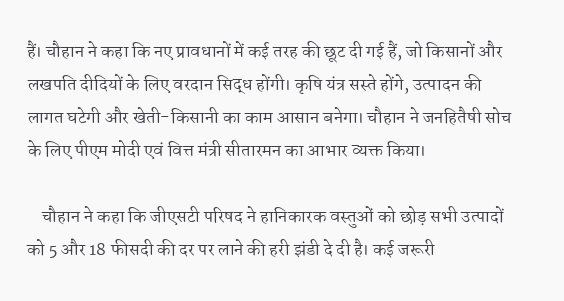हैं। चौहान ने कहा कि नए प्रावधानों में कई तरह की छूट दी गई हैं, जो किसानों और लखपति दीदियों के लिए वरदान सिद्ध होंगी। कृषि यंत्र सस्ते होंगे, उत्पादन की लागत घटेगी और खेती-किसानी का काम आसान बनेगा। चौहान ने जनहितैषी सोच के लिए पीएम मोदी एवं वित्त मंत्री सीतारमन का आभार व्यक्त किया।

    चौहान ने कहा कि जीएसटी परिषद ने हानिकारक वस्तुओं को छोड़ सभी उत्पादों को 5 और 18 फीसदी की दर पर लाने की हरी झंडी दे दी है। कई जरूरी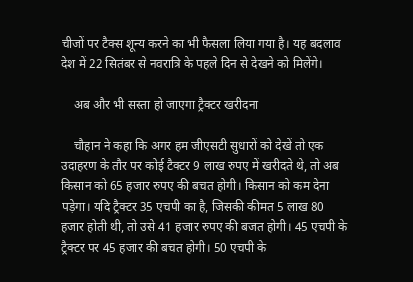चीजों पर टैक्स शून्य करने का भी फैसला लिया गया है। यह बदलाव देश में 22 सितंबर से नवरात्रि के पहले दिन से देखने को मिलेंगे।

    अब और भी सस्ता हो जाएगा ट्रैक्टर खरीदना

    चौहान ने कहा कि अगर हम जीएसटी सुधारों को देखें तो एक उदाहरण के तौर पर कोई टैक्टर 9 लाख रुपए में खरीदते थे, तो अब किसान को 65 हजार रुपए की बचत होगी। किसान को कम देना पड़ेगा। यदि ट्रैक्टर 35 एचपी का है, जिसकी कीमत 5 लाख 80 हजार होती थी, तो उसे 41 हजार रुपए की बजत होगी। 45 एचपी के ट्रैक्टर पर 45 हजार की बचत होगी। 50 एचपी के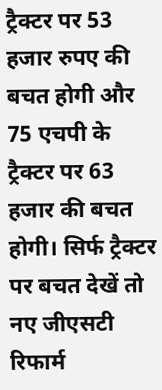ट्रैक्टर पर 53 हजार रुपए की बचत होगी और 75 एचपी के ट्रैक्टर पर 63 हजार की बचत होगी। सिर्फ ट्रैक्टर पर बचत देखें तो नए जीएसटी रिफार्म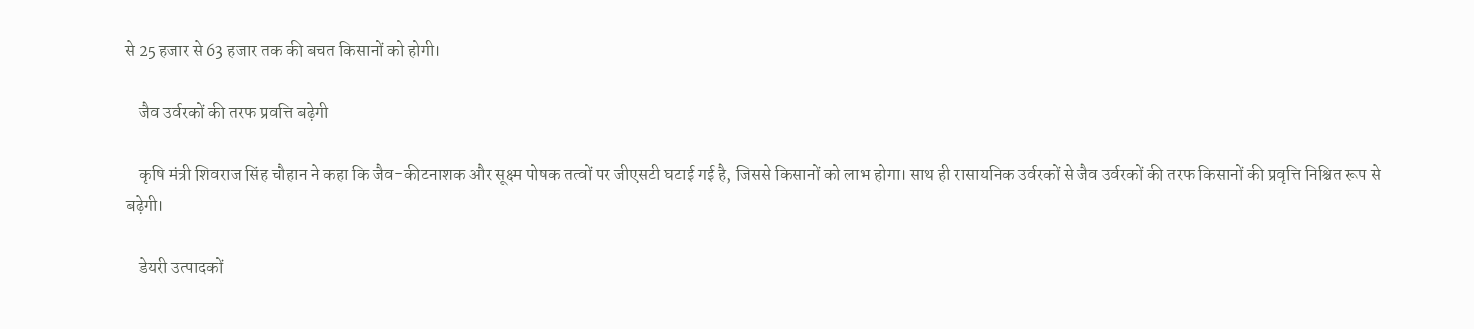से 25 हजार से 63 हजार तक की बचत किसानों को होगी।

    जैव उर्वरकों की तरफ प्रवत्ति बढ़ेगी

    कृषि मंत्री शिवराज सिंह चौहान ने कहा कि जैव-कीटनाशक और सूक्ष्म पोषक तत्वों पर जीएसटी घटाई गई है, जिससे किसानों को लाभ होगा। साथ ही रासायनिक उर्वरकों से जैव उर्वरकों की तरफ किसानों की प्रवृत्ति निश्चित रूप से बढ़ेगी।

    डेयरी उत्पादकों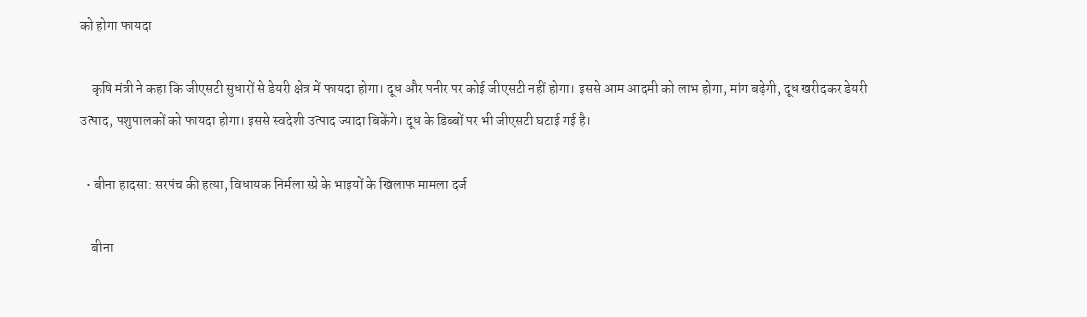को होगा फायदा

    कृषि मंत्री ने कहा कि जीएसटी सुधारों से डेयरी क्षेत्र में फायदा होगा। दूध और पनीर पर कोई जीएसटी नहीं होगा। इससे आम आदमी को लाभ होगा, मांग बढ़ेगी, दूध खरीदकर डेयरी उत्पाद, पशुपालकों को फायदा होगा। इससे स्वदेशी उत्पाद ज्यादा बिकेंगे। दूध के डिब्बों पर भी जीएसटी घटाई गई है।

  • बीना हादसा: सरपंच की हत्या, विधायक निर्मला स्प्रे के भाइयों के खिलाफ मामला दर्ज

    बीना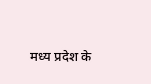मध्य प्रदेश के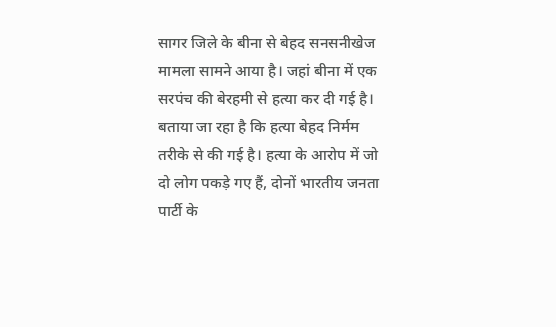सागर जिले के बीना से बेहद सनसनीखेज मामला सामने आया है। जहां बीना में एक सरपंच की बेरहमी से हत्या कर दी गई है। बताया जा रहा है कि हत्या बेहद निर्मम तरीके से की गई है। हत्या के आरोप में जो दो लोग पकड़े गए हैं, दोनों भारतीय जनता पार्टी के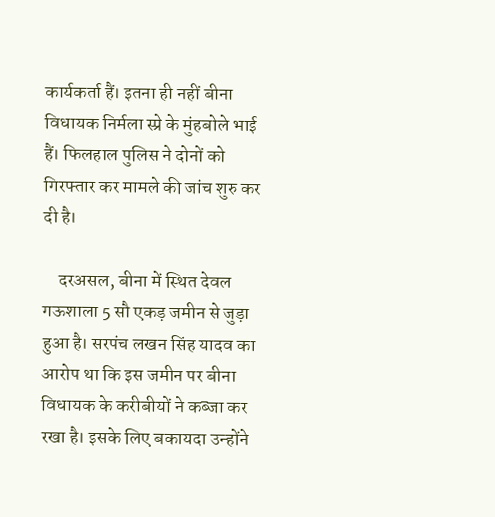कार्यकर्ता हैं। इतना ही नहीं बीना विधायक निर्मला स्प्रे के मुंहबोले भाई हैं। फिलहाल पुलिस ने दोनों को गिरफ्तार कर मामले की जांच शुरु कर दी है।

    दरअसल, बीना में स्थित देवल गऊशाला 5 सौ एकड़ जमीन से जुड़ा हुआ है। सरपंच लखन सिंह यादव का आरोप था कि इस जमीन पर बीना विधायक के करीबीयों ने कब्जा कर रखा है। इसके लिए बकायदा उन्होंने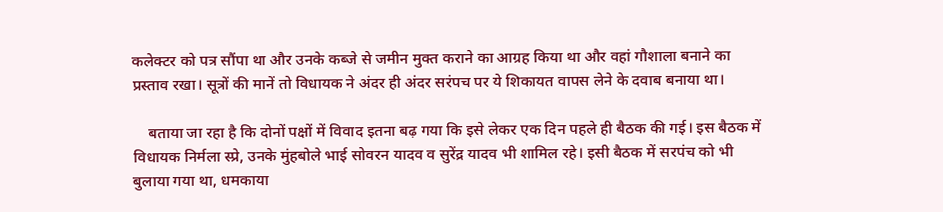कलेक्टर को पत्र सौंपा था और उनके कब्जे से जमीन मुक्त कराने का आग्रह किया था और वहां गौशाला बनाने का प्रस्ताव रखा। सूत्रों की मानें तो विधायक ने अंदर ही अंदर सरंपच पर ये शिकायत वापस लेने के दवाब बनाया था।

    बताया जा रहा है कि दोनों पक्षों में विवाद इतना बढ़ गया कि इसे लेकर एक दिन पहले ही बैठक की गई। इस बैठक में विधायक निर्मला स्प्रे, उनके मुंहबोले भाई सोवरन यादव व सुरेंद्र यादव भी शामिल रहे। इसी बैठक में सरपंच को भी बुलाया गया था, धमकाया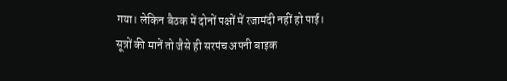गया। लेकिन बैठक में दोनों पक्षों में रजामंदी नहीं हो पाई। सूत्रों की मानें तो जैसे ही सरपंच अपनी बाइक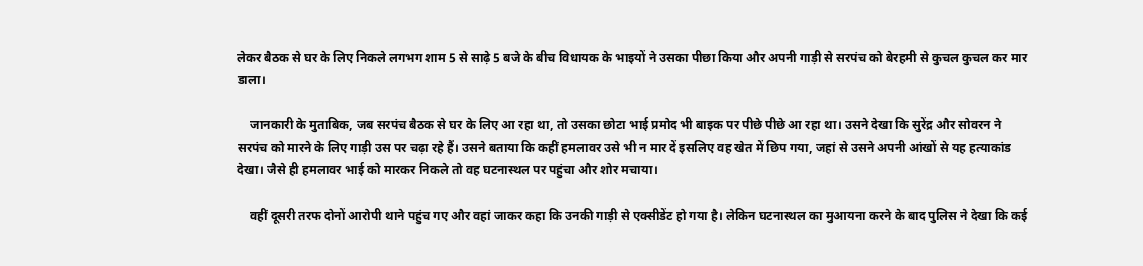लेकर बैठक से घर के लिए निकले लगभग शाम 5 से साढ़े 5 बजे के बीच विधायक के भाइयों ने उसका पीछा किया और अपनी गाड़ी से सरपंच को बेरहमी से कुचल कुचल कर मार डाला।

    जानकारी के मुताबिक, जब सरपंच बैठक से घर के लिए आ रहा था, तो उसका छोटा भाई प्रमोद भी बाइक पर पीछे पीछे आ रहा था। उसने देखा कि सुरेंद्र और सोवरन ने सरपंच को मारने के लिए गाड़ी उस पर चढ़ा रहे हैं। उसने बताया कि कहीं हमलावर उसे भी न मार दें इसलिए वह खेत में छिप गया, जहां से उसने अपनी आंखों से यह हत्याकांड देखा। जैसे ही हमलावर भाई को मारकर निकले तो वह घटनास्थल पर पहुंचा और शोर मचाया।

    वहीं दूसरी तरफ दोनों आरोपी थाने पहुंच गए और वहां जाकर कहा कि उनकी गाड़ी से एक्सीडेंट हो गया है। लेकिन घटनास्थल का मुआयना करने के बाद पुलिस ने देखा कि कई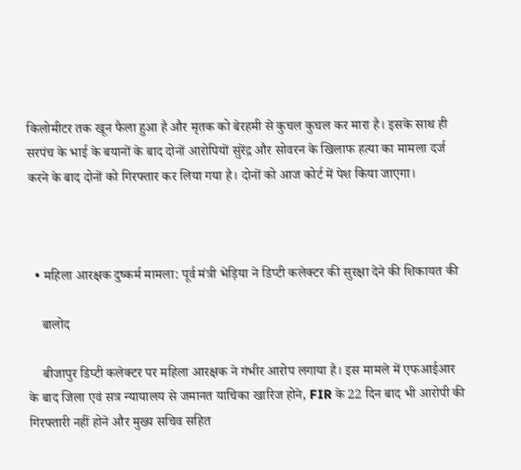किलोमीटर तक खून फैला हुआ है और मृतक को बेरहमी से कुचल कुचल कर मारा है। इसके साथ ही सरपंच के भाई के बयानों के बाद दोनों आरोपियों सुरेंद्र और सोवरन के खिलाफ हत्या का मामला दर्ज करने के बाद दोनों को गिरफ्तार कर लिया गया है। दोनों को आज कोर्ट में पेश किया जाएगा।



  • महिला आरक्षक दुष्कर्म मामला: पूर्व मंत्री भेड़िया ने डिप्टी कलेक्टर की सुरक्षा देने की शिकायत की

    बालोद

    बीजापुर डिप्टी कलेक्टर पर महिला आरक्षक ने गंभीर आरोप लगाया है। इस मामले में एफआईआर के बाद जिला एवं सत्र न्यायालय से जमानत याचिका खारिज होने, FIR के 22 दिन बाद भी आरोपी की गिरफ्तारी नहीं होने और मुख्य सचिव सहित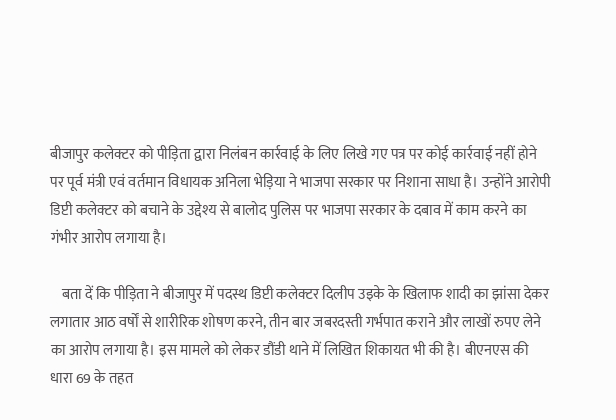बीजापुर कलेक्टर को पीड़िता द्वारा निलंबन कार्रवाई के लिए लिखे गए पत्र पर कोई कार्रवाई नहीं होने पर पूर्व मंत्री एवं वर्तमान विधायक अनिला भेड़िया ने भाजपा सरकार पर निशाना साधा है। उन्होंने आरोपी डिप्टी कलेक्टर को बचाने के उद्देश्य से बालोद पुलिस पर भाजपा सरकार के दबाव में काम करने का गंभीर आरोप लगाया है।

    बता दें कि पीड़िता ने बीजापुर में पदस्थ डिप्टी कलेक्टर दिलीप उइके के खिलाफ शादी का झांसा देकर लगातार आठ वर्षों से शारीरिक शोषण करने, तीन बार जबरदस्ती गर्भपात कराने और लाखों रुपए लेने का आरोप लगाया है। इस मामले को लेकर डौंडी थाने में लिखित शिकायत भी की है। बीएनएस की धारा 69 के तहत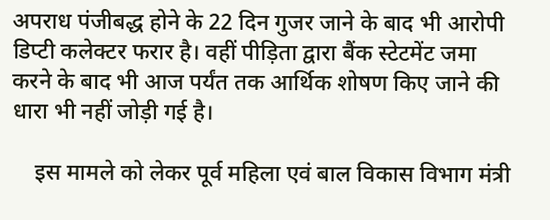अपराध पंजीबद्ध होने के 22 दिन गुजर जाने के बाद भी आरोपी डिप्टी कलेक्टर फरार है। वहीं पीड़िता द्वारा बैंक स्टेटमेंट जमा करने के बाद भी आज पर्यंत तक आर्थिक शोषण किए जाने की धारा भी नहीं जोड़ी गई है।

    इस मामले को लेकर पूर्व महिला एवं बाल विकास विभाग मंत्री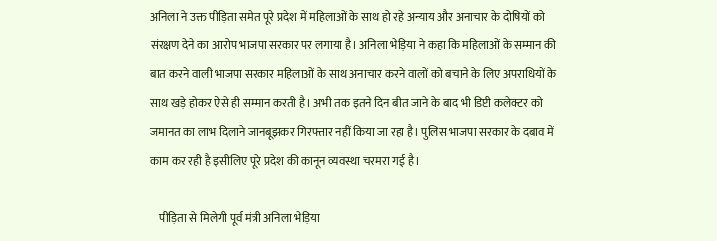अनिला ने उक्त पीड़िता समेत पूरे प्रदेश में महिलाओं के साथ हो रहे अन्याय और अनाचार के दोषियों को संरक्षण देने का आरोप भाजपा सरकार पर लगाया है। अनिला भेड़िया ने कहा कि महिलाओं के सम्मान की बात करने वाली भाजपा सरकार महिलाओं के साथ अनाचार करने वालों को बचाने के लिए अपराधियों के साथ खड़े होकर ऐसे ही सम्मान करती है। अभी तक इतने दिन बीत जाने के बाद भी डिप्टी कलेक्टर को जमानत का लाभ दिलाने जानबूझकर गिरफ्तार नहीं किया जा रहा है। पुलिस भाजपा सरकार के दबाव में काम कर रही है इसीलिए पूरे प्रदेश की कानून व्यवस्था चरमरा गई है।

    पीड़िता से मिलेगी पूर्व मंत्री अनिला भेड़िया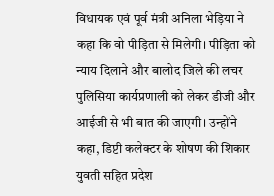विधायक एवं पूर्व मंत्री अनिला भेड़िया ने कहा कि वो पीड़िता से मिलेगी। पीड़िता को न्याय दिलाने और बालोद जिले की लचर पुलिसिया कार्यप्रणाली को लेकर डीजी और आईजी से भी बात की जाएगी। उन्होंने कहा, डिप्टी कलेक्टर के शोषण की शिकार युवती सहित प्रदेश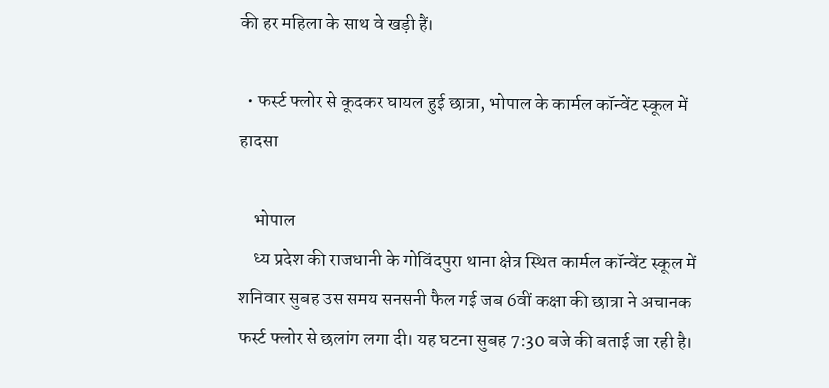की हर महिला के साथ वे खड़ी हैं।

  • फर्स्ट फ्लोर से कूदकर घायल हुई छात्रा, भोपाल के कार्मल कॉन्वेंट स्कूल में हादसा

    भोपाल
    ध्य प्रदेश की राजधानी के गोविंदपुरा थाना क्षेत्र स्थित कार्मल कॉन्वेंट स्कूल में शनिवार सुबह उस समय सनसनी फैल गई जब 6वीं कक्षा की छात्रा ने अचानक फर्स्ट फ्लोर से छलांग लगा दी। यह घटना सुबह 7:30 बजे की बताई जा रही है।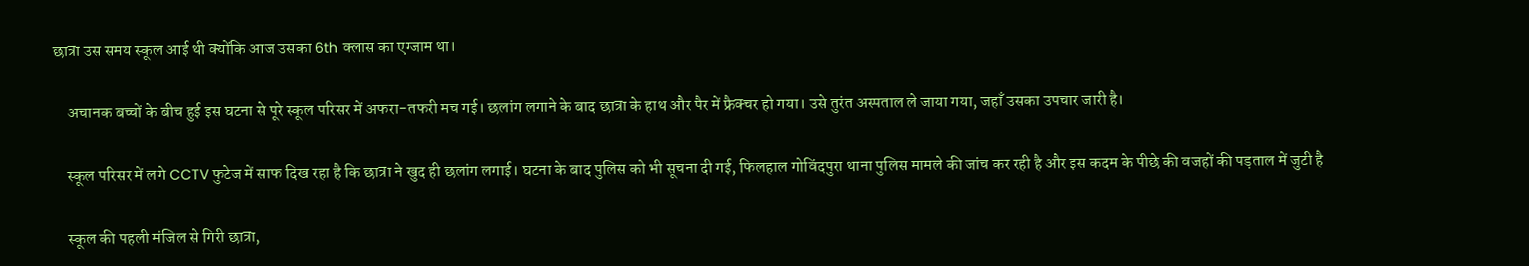छात्रा उस समय स्कूल आई थी क्योंकि आज उसका 6th क्लास का एग्जाम था।

    अचानक बच्चों के बीच हुई इस घटना से पूरे स्कूल परिसर में अफरा-तफरी मच गई। छलांग लगाने के बाद छात्रा के हाथ और पैर में फ्रैक्चर हो गया। उसे तुरंत अस्पताल ले जाया गया, जहाँ उसका उपचार जारी है।

    स्कूल परिसर में लगे CCTV फुटेज में साफ दिख रहा है कि छात्रा ने खुद ही छलांग लगाई। घटना के बाद पुलिस को भी सूचना दी गई, फिलहाल गोविंदपुरा थाना पुलिस मामले की जांच कर रही है और इस कदम के पीछे की वजहों की पड़ताल में जुटी है

    स्कूल की पहली मंजिल से गिरी छात्रा,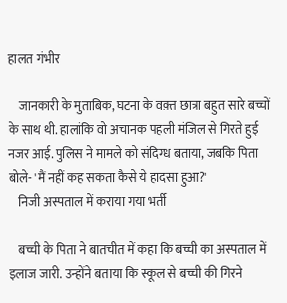हालत गंभीर

    जानकारी के मुताबिक, घटना के वक़्त छात्रा बहुत सारे बच्चों के साथ थी. हालांकि वो अचानक पहली मंजिल से गिरते हुई नजर आई. पुलिस ने मामले को संदिग्ध बताया, जबकि पिता बोले- 'मैं नहीं कह सकता कैसे ये हादसा हुआ?'
    निजी अस्पताल में कराया गया भर्ती

    बच्ची के पिता ने बातचीत में कहा कि बच्ची का अस्पताल में इलाज जारी. उन्होंने बताया कि स्कूल से बच्ची की गिरने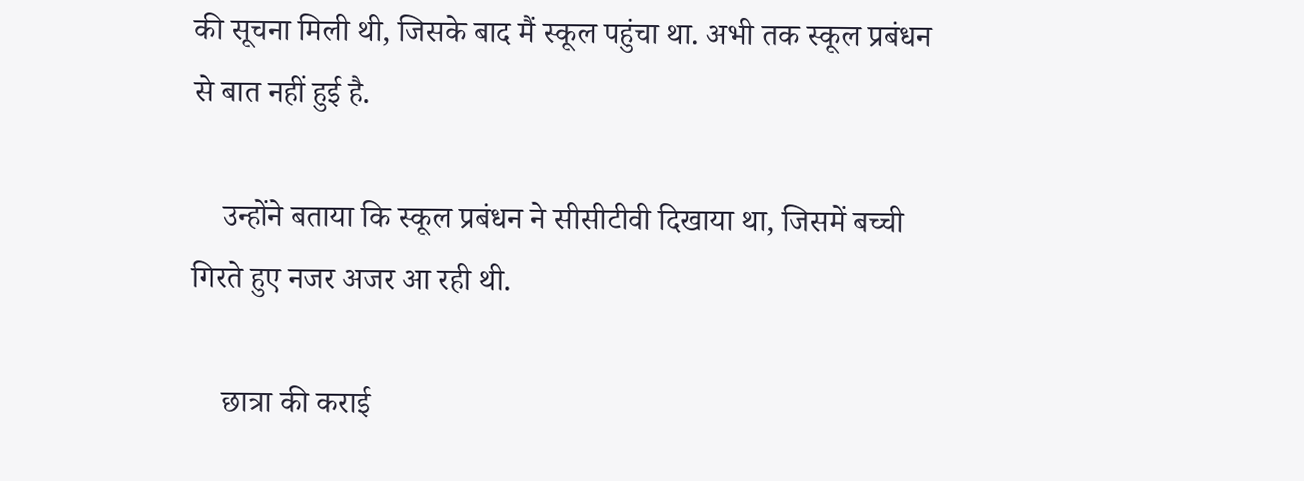की सूचना मिली थी, जिसके बाद मैं स्कूल पहुंचा था. अभी तक स्कूल प्रबंधन से बात नहीं हुई है.

    उन्होंने बताया कि स्कूल प्रबंधन ने सीसीटीवी दिखाया था, जिसमें बच्ची गिरते हुए नजर अजर आ रही थी.

    छात्रा की कराई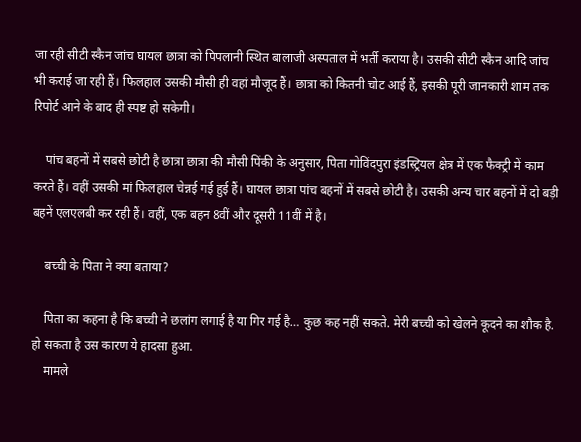जा रही सीटी स्कैन जांच घायल छात्रा को पिपलानी स्थित बालाजी अस्पताल में भर्ती कराया है। उसकी सीटी स्कैन आदि जांच भी कराई जा रही हैं। फिलहाल उसकी मौसी ही वहां मौजूद हैं। छात्रा को कितनी चोट आई हैं, इसकी पूरी जानकारी शाम तक रिपोर्ट आने के बाद ही स्पष्ट हो सकेगी।

    पांच बहनों में सबसे छोटी है छात्रा छात्रा की मौसी पिंकी के अनुसार, पिता गोविंदपुरा इंडस्ट्रियल क्षेत्र में एक फैक्ट्री में काम करते हैं। वहीं उसकी मां फिलहाल चेन्नई गई हुई हैं। घायल छात्रा पांच बहनों में सबसे छोटी है। उसकी अन्य चार बहनों में दो बड़ी बहनें एलएलबी कर रही हैं। वहीं, एक बहन 8वीं और दूसरी 11वीं में है।

    बच्ची के पिता ने क्या बताया?

    पिता का कहना है कि बच्ची ने छलांग लगाई है या गिर गई है… कुछ कह नहीं सकते. मेरी बच्ची को खेलने कूदने का शौक है. हो सकता है उस कारण ये हादसा हुआ.
    मामले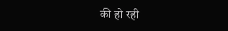की हो रही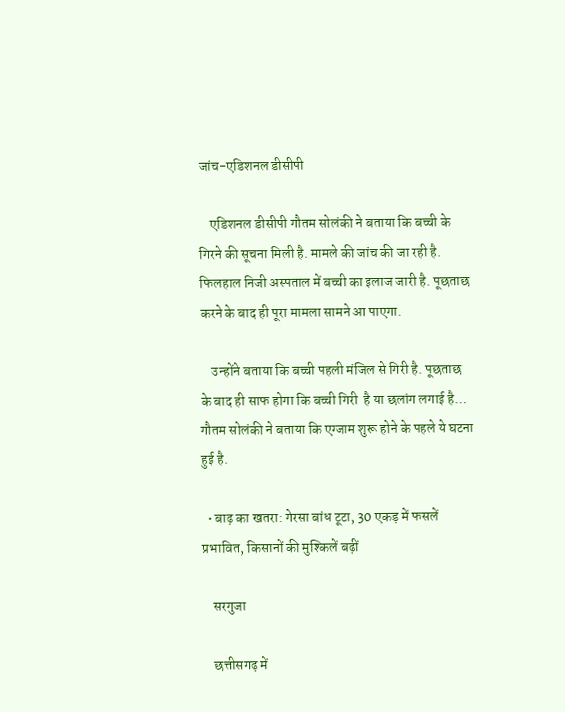जांच-एडिशनल डीसीपी

    एडिशनल डीसीपी गौतम सोलंकी ने बताया कि बच्ची के गिरने की सूचना मिली है. मामले की जांच की जा रही है. फिलहाल निजी अस्पताल में बच्ची का इलाज जारी है. पूछताछ करने के बाद ही पूरा मामला सामने आ पाएगा.

    उन्होंने बताया कि बच्ची पहली मंजिल से गिरी है. पूछताछ के बाद ही साफ होगा कि बच्ची गिरी  है या छलांग लगाई है… गौतम सोलंकी ने बताया कि एग्जाम शुरू होने के पहले ये घटना हुई है.

  • बाढ़ का खतरा: गेरसा बांध टूटा, 30 एकड़ में फसलें प्रभावित, किसानों की मुश्किलें बढ़ीं

    सरगुजा

    छत्तीसगढ़ में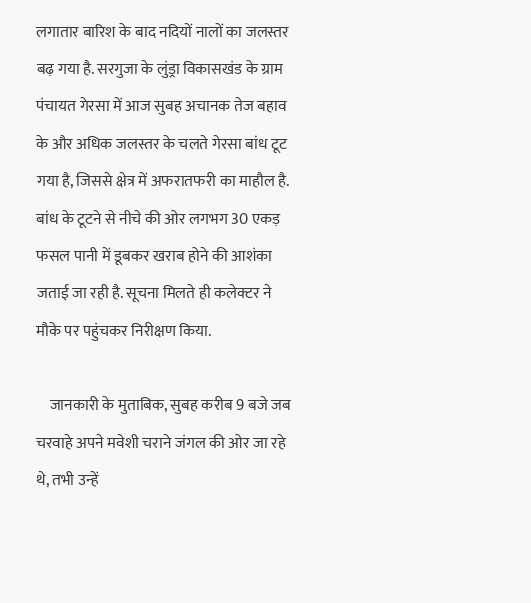लगातार बारिश के बाद नदियों नालों का जलस्तर बढ़ गया है. सरगुजा के लुंड्रा विकासखंड के ग्राम पंचायत गेरसा में आज सुबह अचानक तेज बहाव के और अधिक जलस्तर के चलते गेरसा बांध टूट गया है, जिससे क्षेत्र में अफरातफरी का माहौल है. बांध के टूटने से नीचे की ओर लगभग 30 एकड़ फसल पानी में डूबकर खराब होने की आशंका जताई जा रही है. सूचना मिलते ही कलेक्टर ने मौके पर पहुंचकर निरीक्षण किया.

    जानकारी के मुताबिक, सुबह करीब 9 बजे जब चरवाहे अपने मवेशी चराने जंगल की ओर जा रहे थे, तभी उन्हें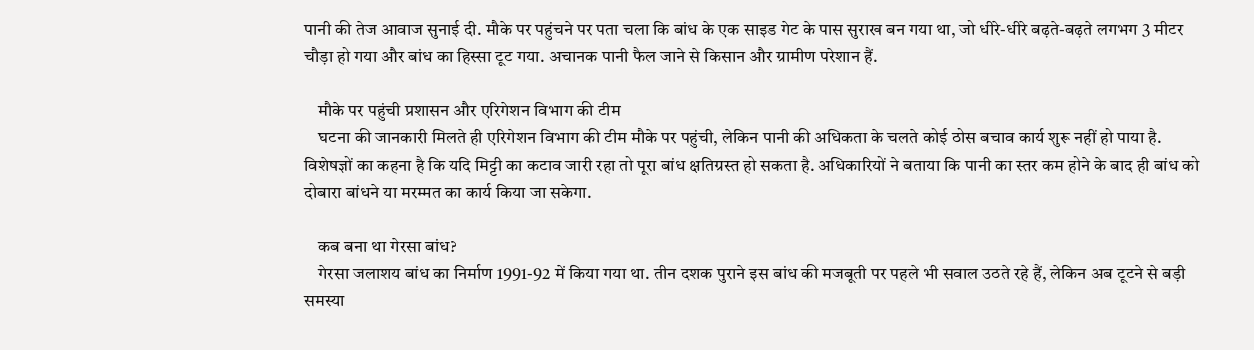पानी की तेज आवाज सुनाई दी. मौके पर पहुंचने पर पता चला कि बांध के एक साइड गेट के पास सुराख बन गया था, जो धीरे-धीरे बढ़ते-बढ़ते लगभग 3 मीटर चौड़ा हो गया और बांध का हिस्सा टूट गया. अचानक पानी फैल जाने से किसान और ग्रामीण परेशान हैं.

    मौके पर पहुंची प्रशासन और एरिगेशन विभाग की टीम
    घटना की जानकारी मिलते ही एरिगेशन विभाग की टीम मौके पर पहुंची, लेकिन पानी की अधिकता के चलते कोई ठोस बचाव कार्य शुरू नहीं हो पाया है. विशेषज्ञों का कहना है कि यदि मिट्टी का कटाव जारी रहा तो पूरा बांध क्षतिग्रस्त हो सकता है. अधिकारियों ने बताया कि पानी का स्तर कम होने के बाद ही बांध को दोबारा बांधने या मरम्मत का कार्य किया जा सकेगा.

    कब बना था गेरसा बांध?
    गेरसा जलाशय बांध का निर्माण 1991-92 में किया गया था. तीन दशक पुराने इस बांध की मजबूती पर पहले भी सवाल उठते रहे हैं, लेकिन अब टूटने से बड़ी समस्या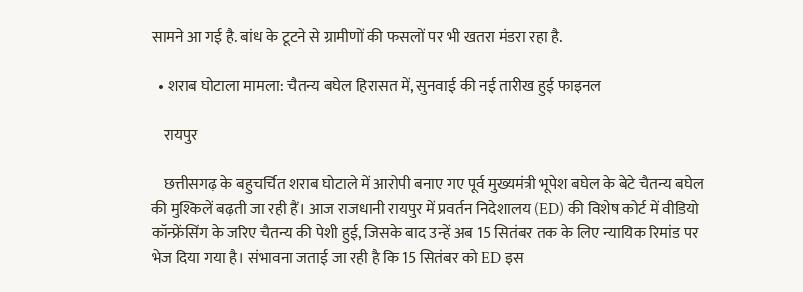सामने आ गई है. बांध के टूटने से ग्रामीणों की फसलों पर भी खतरा मंडरा रहा है.

  • शराब घोटाला मामला: चैतन्य बघेल हिरासत में, सुनवाई की नई तारीख हुई फाइनल

    रायपुर

    छत्तीसगढ़ के बहुचर्चित शराब घोटाले में आरोपी बनाए गए पूर्व मुख्यमंत्री भूपेश बघेल के बेटे चैतन्य बघेल की मुश्किलें बढ़ती जा रही हैं। आज राजधानी रायपुर में प्रवर्तन निदेशालय (ED) की विशेष कोर्ट में वीडियो कॉन्फ्रेंसिंग के जरिए चैतन्य की पेशी हुई, जिसके बाद उन्हें अब 15 सितंबर तक के लिए न्यायिक रिमांड पर भेज दिया गया है। संभावना जताई जा रही है कि 15 सितंबर को ED इस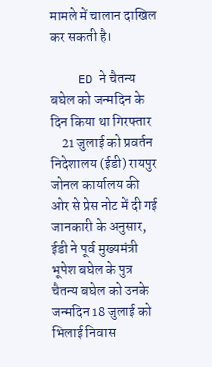मामले में चालान दाखिल कर सकती है।

    ED ने चैतन्य बघेल को जन्मदिन के दिन किया था गिरफ्तार
    21 जुलाई को प्रवर्तन निदेशालय (ईडी) रायपुर जोनल कार्यालय की ओर से प्रेस नोट में दी गई जानकारी के अनुसार, ईडी ने पूर्व मुख्यमंत्री भूपेश बघेल के पुत्र चैतन्य बघेल को उनके जन्मदिन 18 जुलाई को भिलाई निवास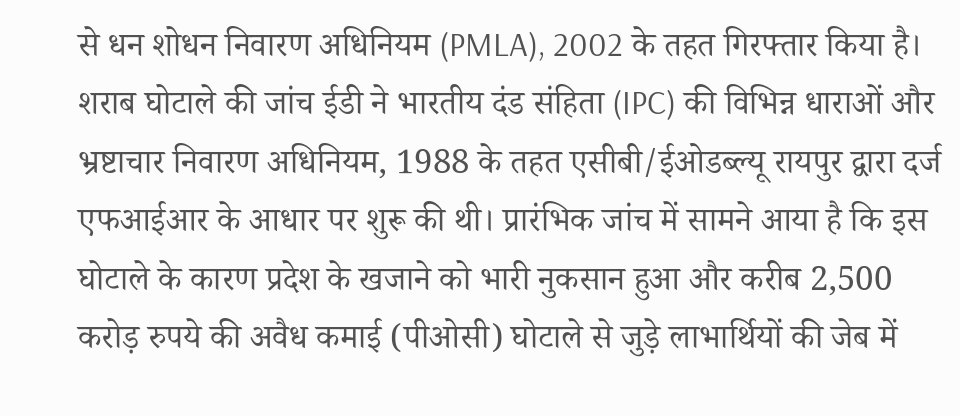से धन शोधन निवारण अधिनियम (PMLA), 2002 के तहत गिरफ्तार किया है। शराब घोटाले की जांच ईडी ने भारतीय दंड संहिता (IPC) की विभिन्न धाराओं और भ्रष्टाचार निवारण अधिनियम, 1988 के तहत एसीबी/ईओडब्ल्यू रायपुर द्वारा दर्ज एफआईआर के आधार पर शुरू की थी। प्रारंभिक जांच में सामने आया है कि इस घोटाले के कारण प्रदेश के खजाने को भारी नुकसान हुआ और करीब 2,500 करोड़ रुपये की अवैध कमाई (पीओसी) घोटाले से जुड़े लाभार्थियों की जेब में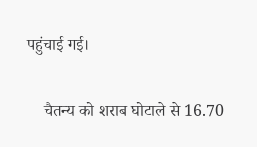पहुंचाई गई।

    चैतन्य को शराब घोटाले से 16.70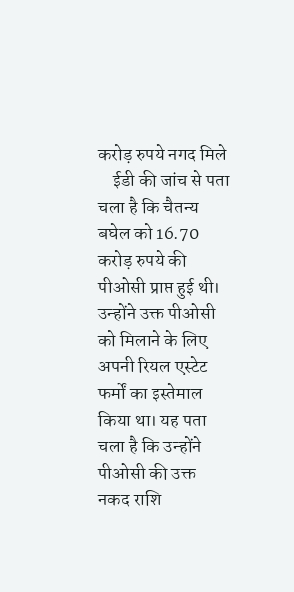करोड़ रुपये नगद मिले
    ईडी की जांच से पता चला है कि चैतन्य बघेल को 16.70 करोड़ रुपये की पीओसी प्राप्त हुई थी। उन्होंने उक्त पीओसी को मिलाने के लिए अपनी रियल एस्टेट फर्मों का इस्तेमाल किया था। यह पता चला है कि उन्होंने पीओसी की उक्त नकद राशि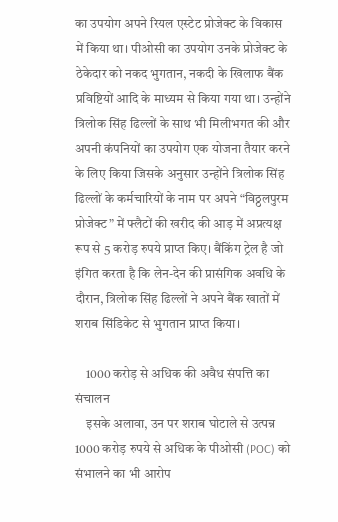का उपयोग अपने रियल एस्टेट प्रोजेक्ट के विकास में किया था। पीओसी का उपयोग उनके प्रोजेक्ट के ठेकेदार को नकद भुगतान, नकदी के खिलाफ बैंक प्रविष्टियों आदि के माध्यम से किया गया था। उन्होंने त्रिलोक सिंह ढिल्लों के साथ भी मिलीभगत की और अपनी कंपनियों का उपयोग एक योजना तैयार करने के लिए किया जिसके अनुसार उन्होंने त्रिलोक सिंह ढिल्लों के कर्मचारियों के नाम पर अपने “विठ्ठलपुरम प्रोजेक्ट” में फ्लैटों की खरीद की आड़ में अप्रत्यक्ष रूप से 5 करोड़ रुपये प्राप्त किए। बैंकिंग ट्रेल है जो इंगित करता है कि लेन-देन की प्रासंगिक अवधि के दौरान, त्रिलोक सिंह ढिल्लों ने अपने बैंक खातों में शराब सिंडिकेट से भुगतान प्राप्त किया।

    1000 करोड़ से अधिक की अवैध संपत्ति का संचालन
    इसके अलावा, उन पर शराब घोटाले से उत्पन्न 1000 करोड़ रुपये से अधिक के पीओसी (POC) को संभालने का भी आरोप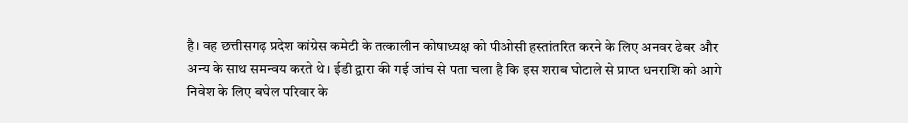है। वह छत्तीसगढ़ प्रदेश कांग्रेस कमेटी के तत्कालीन कोषाध्यक्ष को पीओसी हस्तांतरित करने के लिए अनवर ढेबर और अन्य के साथ समन्वय करते थे। ईडी द्वारा की गई जांच से पता चला है कि इस शराब घोटाले से प्राप्त धनराशि को आगे निवेश के लिए बघेल परिवार के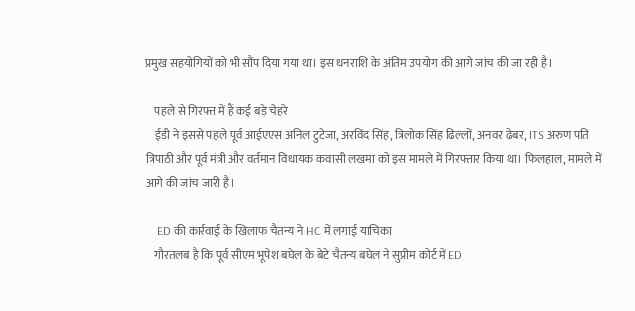प्रमुख सहयोगियों को भी सौंप दिया गया था। इस धनराशि के अंतिम उपयोग की आगे जांच की जा रही है।

    पहले से गिरफ्त में हैं कई बड़े चेहरे
    ईडी ने इससे पहले पूर्व आईएएस अनिल टुटेजा, अरविंद सिंह, त्रिलोक सिंह ढिल्लों, अनवर ढेबर, ITS अरुण पति त्रिपाठी और पूर्व मंत्री और वर्तमान विधायक कवासी लखमा को इस मामले में गिरफ्तार किया था। फिलहाल, मामले में आगे की जांच जारी है।

    ED की कार्रवाई के खिलाफ चैतन्य ने HC में लगाई याचिका
    गौरतलब है कि पूर्व सीएम भूपेश बघेल के बेटे चैतन्य बघेल ने सुप्रीम कोर्ट में ED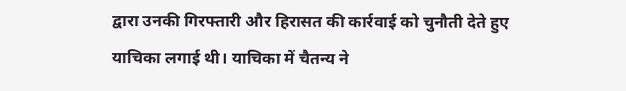द्वारा उनकी गिरफ्तारी और हिरासत की कार्रवाई को चुनौती देते हुए याचिका लगाई थी। याचिका में चैतन्य ने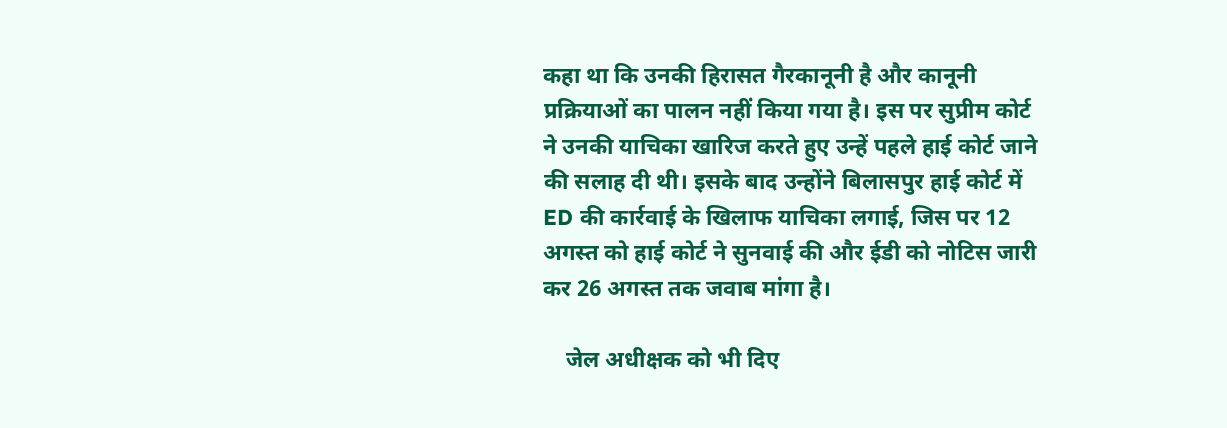कहा था कि उनकी हिरासत गैरकानूनी है और कानूनी प्रक्रियाओं का पालन नहीं किया गया है। इस पर सुप्रीम कोर्ट ने उनकी याचिका खारिज करते हुए उन्हें पहले हाई कोर्ट जाने की सलाह दी थी। इसके बाद उन्होंने बिलासपुर हाई कोर्ट में ED की कार्रवाई के खिलाफ याचिका लगाई, जिस पर 12 अगस्त को हाई कोर्ट ने सुनवाई की और ईडी को नोटिस जारी कर 26 अगस्त तक जवाब मांगा है।

    जेल अधीक्षक को भी दिए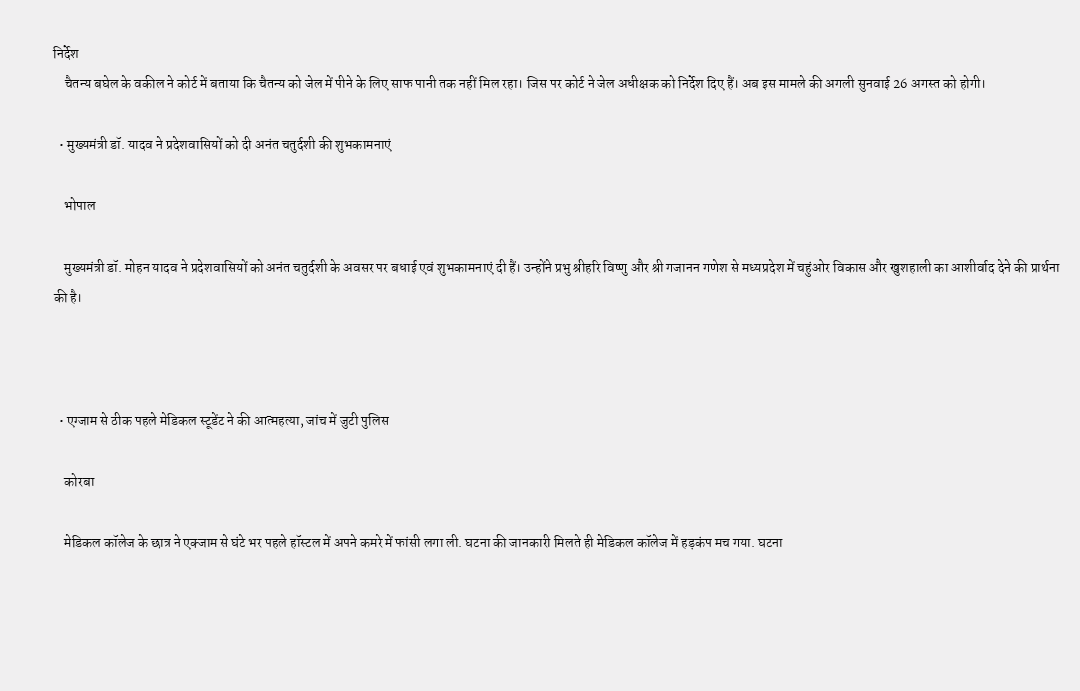निर्देश
    चैतन्य बघेल के वकील ने कोर्ट में बताया कि चैतन्य को जेल में पीने के लिए साफ पानी तक नहीं मिल रहा। जिस पर कोर्ट ने जेल अधीक्षक को निर्देश दिए हैं। अब इस मामले की अगली सुनवाई 26 अगस्त को होगी।

  • मुख्यमंत्री डॉ. यादव ने प्रदेशवासियों को दी अनंत चतुर्दशी की शुभकामनाएं

    भोपाल

    मुख्यमंत्री डॉ. मोहन यादव ने प्रदेशवासियों को अनंत चतुर्दशी के अवसर पर बधाई एवं शुभकामनाएं दी हैं। उन्होंने प्रभु श्रीहरि विष्णु और श्री गजानन गणेश से मध्यप्रदेश में चहुंओर विकास और खुशहाली का आशीर्वाद देने की प्रार्थना की है।



  • एग्जाम से ठीक पहले मेडिकल स्टूडेंट ने की आत्महत्या, जांच में जुटी पुलिस

    कोरबा

    मेडिकल कॉलेज के छात्र ने एक्जाम से घंटे भर पहले हॉस्टल में अपने कमरे में फांसी लगा ली. घटना की जानकारी मिलते ही मेडिकल कॉलेज में हड़कंप मच गया. घटना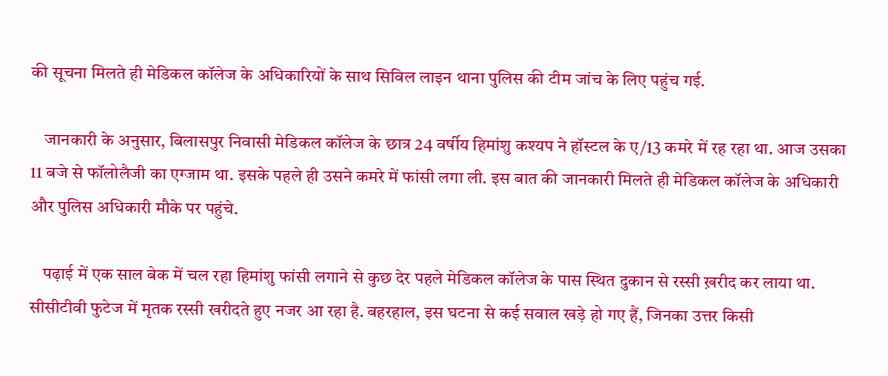की सूचना मिलते ही मेडिकल कॉलेज के अधिकारियों के साथ सिविल लाइन थाना पुलिस की टीम जांच के लिए पहुंच गई.

    जानकारी के अनुसार, बिलासपुर निवासी मेडिकल कॉलेज के छात्र 24 वर्षीय हिमांशु कश्यप ने हॉस्टल के ए/13 कमरे में रह रहा था. आज उसका 11 बजे से फॉलोलैजी का एग्जाम था. इसके पहले ही उसने कमरे में फांसी लगा ली. इस बात की जानकारी मिलते ही मेडिकल कॉलेज के अधिकारी और पुलिस अधिकारी मौके पर पहुंचे.

    पढ़ाई में एक साल बेक में चल रहा हिमांशु फांसी लगाने से कुछ देर पहले मेडिकल कॉलेज के पास स्थित दुकान से रस्सी ख़रीद कर लाया था. सीसीटीवी फुटेज में मृतक रस्सी खरीदते हुए नजर आ रहा है. बहरहाल, इस घटना से कई सवाल खड़े हो गए हैं, जिनका उत्तर किसी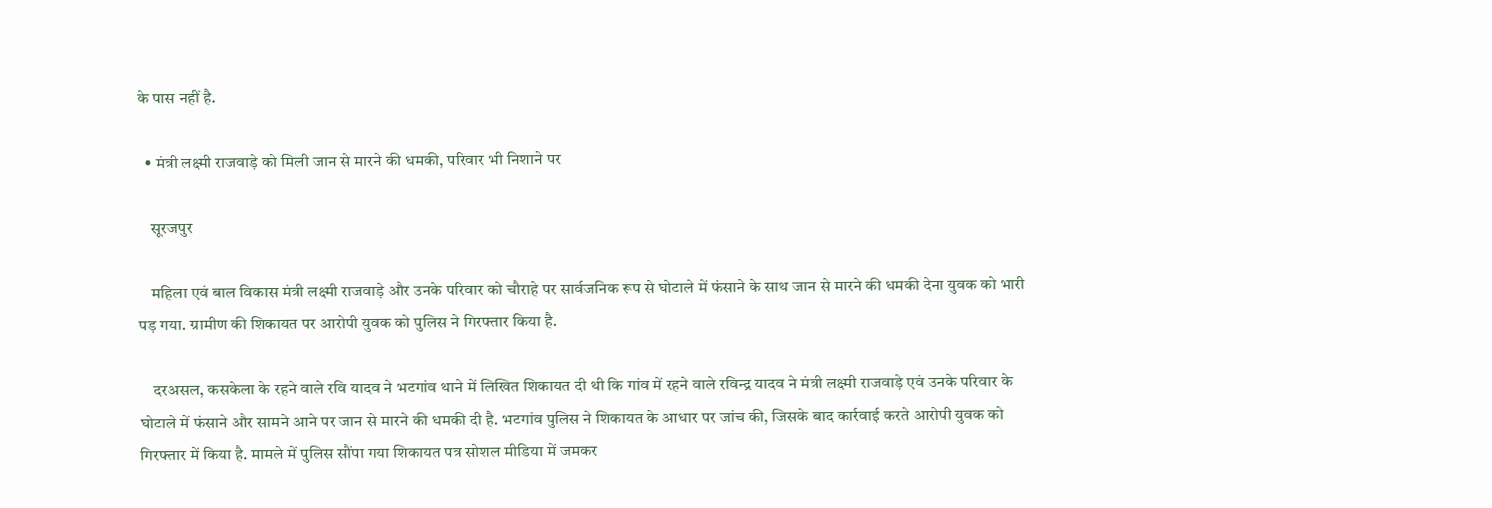के पास नहीं है.

  • मंत्री लक्ष्मी राजवाड़े को मिली जान से मारने की धमकी, परिवार भी निशाने पर

    सूरजपुर

    महिला एवं बाल विकास मंत्री लक्ष्मी राजवाड़े और उनके परिवार को चौराहे पर सार्वजनिक रूप से घोटाले में फंसाने के साथ जान से मारने की धमकी देना युवक को भारी पड़ गया. ग्रामीण की शिकायत पर आरोपी युवक को पुलिस ने गिरफ्तार किया है.

    दरअसल, कसकेला के रहने वाले रवि यादव ने भटगांव थाने में लिखित शिकायत दी थी कि गांव में रहने वाले रविन्द्र यादव ने मंत्री लक्ष्मी राजवाड़े एवं उनके परिवार के घोटाले में फंसाने और सामने आने पर जान से मारने की धमकी दी है. भटगांव पुलिस ने शिकायत के आधार पर जांच की, जिसके बाद कार्रवाई करते आरोपी युवक को गिरफ्तार में किया है. मामले में पुलिस सौंपा गया शिकायत पत्र सोशल मीडिया में जमकर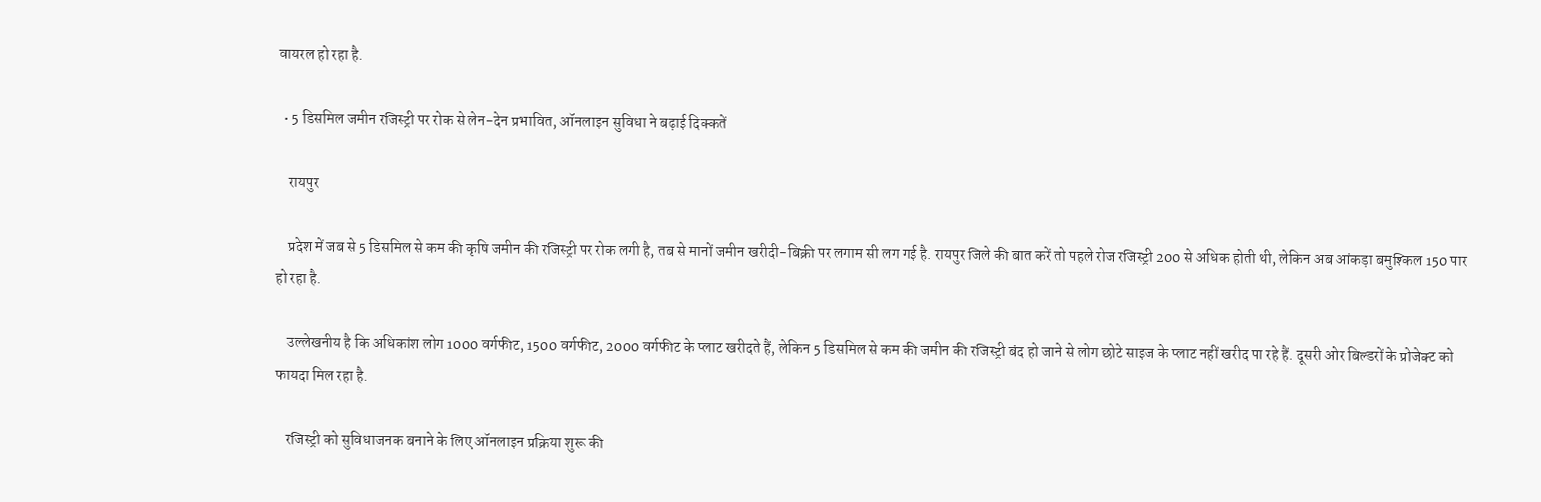वायरल हो रहा है.

  • 5 डिसमिल जमीन रजिस्ट्री पर रोक से लेन-देन प्रभावित, ऑनलाइन सुविधा ने बढ़ाई दिक्कतें

    रायपुर

    प्रदेश में जब से 5 डिसमिल से कम की कृषि जमीन की रजिस्ट्री पर रोक लगी है, तब से मानों जमीन खरीदी-बिक्री पर लगाम सी लग गई है. रायपुर जिले की बात करें तो पहले रोज रजिस्ट्री 200 से अधिक होती थी, लेकिन अब आंकड़ा बमुश्किल 150 पार हो रहा है.

    उल्लेखनीय है कि अधिकांश लोग 1000 वर्गफीट, 1500 वर्गफीट, 2000 वर्गफीट के प्लाट खरीदते हैं, लेकिन 5 डिसमिल से कम की जमीन की रजिस्ट्री बंद हो जाने से लोग छोटे साइज के प्लाट नहीं खरीद पा रहे हैं. दूसरी ओर बिल्डरों के प्रोजेक्ट को फायदा मिल रहा है.

    रजिस्ट्री को सुविधाजनक बनाने के लिए ऑनलाइन प्रक्रिया शुरू की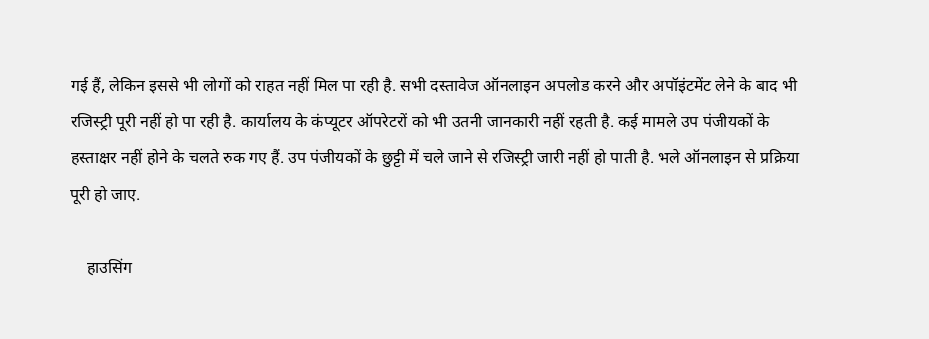गई हैं, लेकिन इससे भी लोगों को राहत नहीं मिल पा रही है. सभी दस्तावेज ऑनलाइन अपलोड करने और अपॉइंटमेंट लेने के बाद भी रजिस्ट्री पूरी नहीं हो पा रही है. कार्यालय के कंप्यूटर ऑपरेटरों को भी उतनी जानकारी नहीं रहती है. कई मामले उप पंजीयकों के हस्ताक्षर नहीं होने के चलते रुक गए हैं. उप पंजीयकों के छुट्टी में चले जाने से रजिस्ट्री जारी नहीं हो पाती है. भले ऑनलाइन से प्रक्रिया पूरी हो जाए.

    हाउसिंग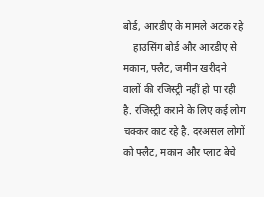बोर्ड, आरडीए के मामले अटक रहे
    हाउसिंग बोर्ड और आरडीए से मकान, फ्लैट, जमीन खरीदने वालों की रजिस्ट्री नहीं हो पा रही है. रजिस्ट्री कराने के लिए कई लोग चक्कर काट रहे है. दरअसल लोगों को फ्लैट, मकान और प्लाट बेचे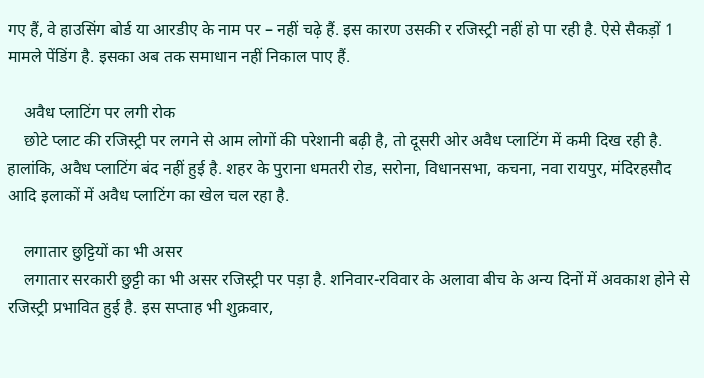गए हैं, वे हाउसिंग बोर्ड या आरडीए के नाम पर – नहीं चढ़े हैं. इस कारण उसकी र रजिस्ट्री नहीं हो पा रही है. ऐसे सैकड़ों 1 मामले पेंडिंग है. इसका अब तक समाधान नहीं निकाल पाए हैं.

    अवैध प्लाटिंग पर लगी रोक
    छोटे प्लाट की रजिस्ट्री पर लगने से आम लोगों की परेशानी बढ़ी है, तो दूसरी ओर अवैध प्लाटिंग में कमी दिख रही है. हालांकि, अवैध प्लाटिंग बंद नहीं हुई है. शहर के पुराना धमतरी रोड, सरोना, विधानसभा, कचना, नवा रायपुर, मंदिरहसौद आदि इलाकों में अवैध प्लाटिंग का खेल चल रहा है.

    लगातार छुट्टियों का भी असर
    लगातार सरकारी छुट्टी का भी असर रजिस्ट्री पर पड़ा है. शनिवार-रविवार के अलावा बीच के अन्य दिनों में अवकाश होने से रजिस्ट्री प्रभावित हुई है. इस सप्ताह भी शुक्रवार,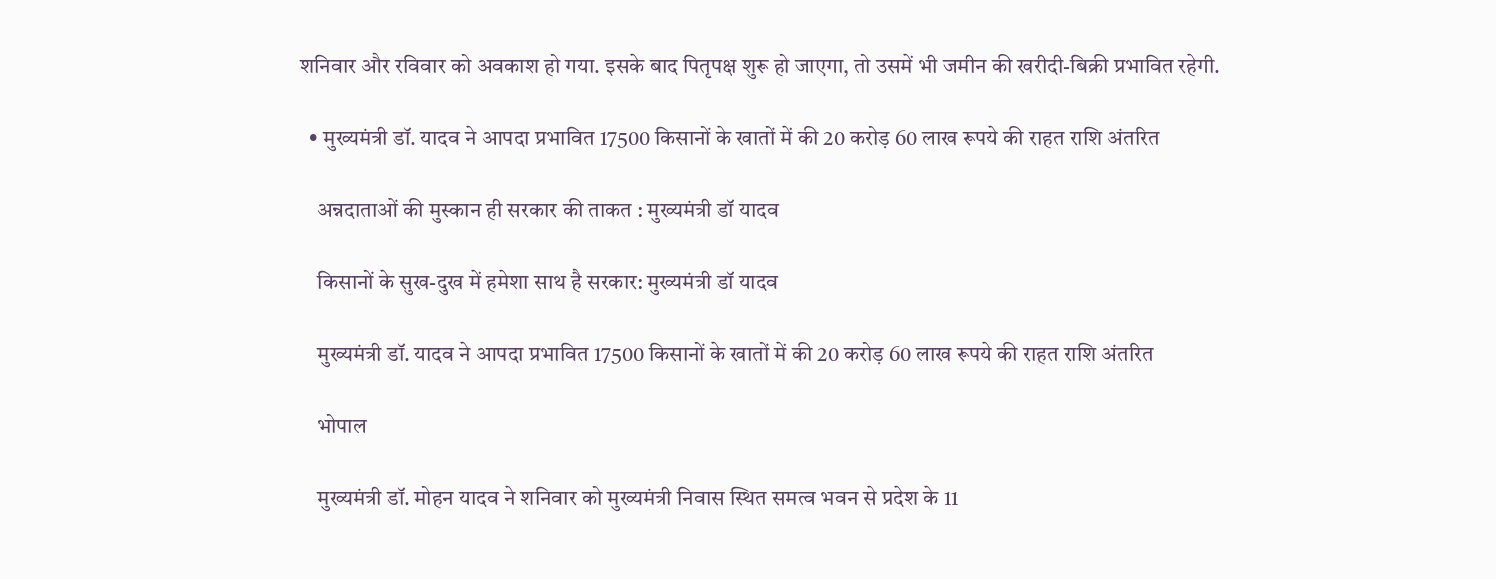शनिवार और रविवार को अवकाश हो गया. इसके बाद पितृपक्ष शुरू हो जाएगा, तो उसमें भी जमीन की खरीदी-बिक्री प्रभावित रहेगी.

  • मुख्यमंत्री डॉ. यादव ने आपदा प्रभावित 17500 किसानों के खातों में की 20 करोड़ 60 लाख रूपये की राहत राशि अंतरित

    अन्नदाताओं की मुस्कान ही सरकार की ताकत : मुख्यमंत्री डॉ यादव

    किसानों के सुख-दुख में हमेशा साथ है सरकार: मुख्यमंत्री डॉ यादव

    मुख्यमंत्री डॉ. यादव ने आपदा प्रभावित 17500 किसानों के खातों में की 20 करोड़ 60 लाख रूपये की राहत राशि अंतरित

    भोपाल

    मुख्यमंत्री डॉ. मोहन यादव ने शनिवार को मुख्यमंत्री निवास स्थित समत्व भवन से प्रदेश के 11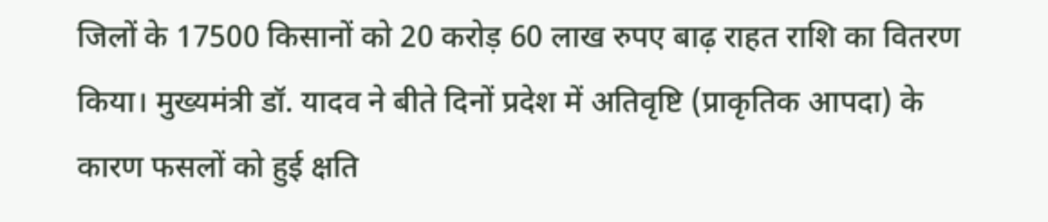जिलों के 17500 किसानों को 20 करोड़ 60 लाख रुपए बाढ़ राहत राशि का वितरण किया। मुख्यमंत्री डॉ. यादव ने बीते दिनों प्रदेश में अतिवृष्टि (प्राकृतिक आपदा) के कारण फसलों को हुई क्षति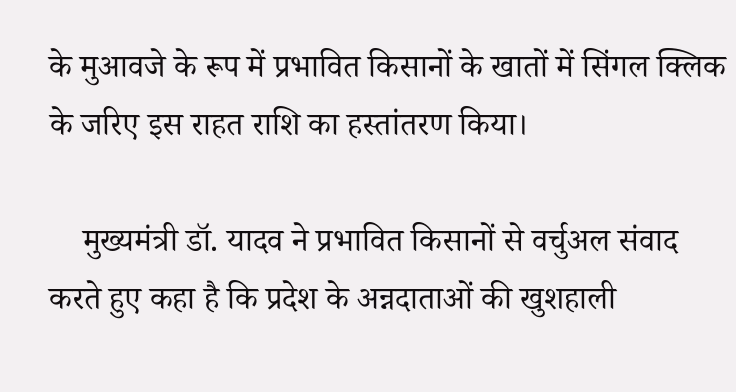के मुआवजे के रूप में प्रभावित किसानों के खातों में सिंगल क्लिक के जरिए इस राहत राशि का हस्तांतरण किया।

    मुख्यमंत्री डॉ. यादव ने प्रभावित किसानों से वर्चुअल संवाद करते हुए कहा है कि प्रदेश के अन्नदाताओं की खुशहाली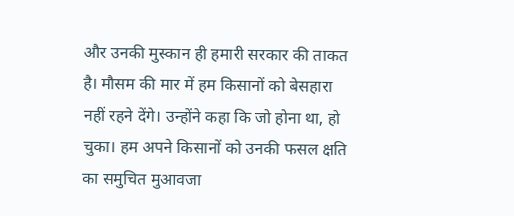और उनकी मुस्कान ही हमारी सरकार की ताकत है। मौसम की मार में हम किसानों को बेसहारा नहीं रहने देंगे। उन्होंने कहा कि जो होना था, हो चुका। हम अपने किसानों को उनकी फसल क्षति का समुचित मुआवजा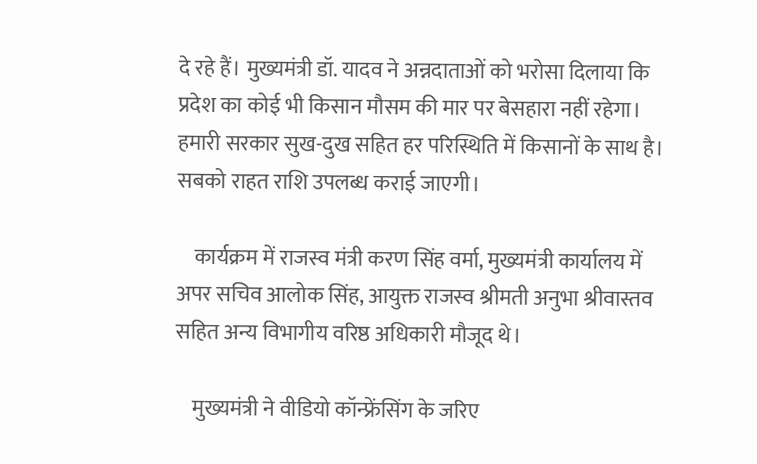दे रहे हैं। मुख्यमंत्री डॉ. यादव ने अन्नदाताओं को भरोसा दिलाया कि प्रदेश का कोई भी किसान मौसम की मार पर बेसहारा नहीं रहेगा। हमारी सरकार सुख-दुख सहित हर परिस्थिति में किसानों के साथ है। सबको राहत राशि उपलब्ध कराई जाएगी।

    कार्यक्रम में राजस्व मंत्री करण सिंह वर्मा, मुख्यमंत्री कार्यालय में अपर सचिव आलोक सिंह, आयुक्त राजस्व श्रीमती अनुभा श्रीवास्तव सहित अन्य विभागीय वरिष्ठ अधिकारी मौजूद थे।

    मुख्यमंत्री ने वीडियो कॉन्फ्रेंसिंग के जरिए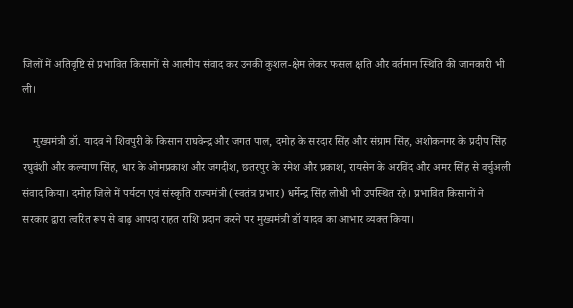जिलों में अतिवृष्टि से प्रभावित किसानों से आत्मीय संवाद कर उनकी कुशल-क्षेम लेकर फसल क्षति और वर्तमान स्थिति की जानकारी भी ली।

    मुख्यमंत्री डॉ. यादव ने शिवपुरी के किसान राघवेन्द्र और जगत पाल, दमोह के सरदार सिंह और संग्राम सिंह, अशोकनगर के प्रदीप सिंह रघुवंशी और कल्याण सिंह, धार के ओमप्रकाश और जगदीश, छतरपुर के रमेश और प्रकाश, रायसेन के अरविंद और अमर सिंह से वर्चुअली संवाद किया। दमोह जिले में पर्यटन एवं संस्कृति राज्यमंत्री (स्वतंत्र प्रभार) धर्मेन्द्र सिंह लोधी भी उपस्थित रहे। प्रभावित किसानों ने सरकार द्वारा त्वरित रूप से बाढ़ आपदा राहत राशि प्रदान करने पर मुख्यमंत्री डॉ यादव का आभार व्यक्त किया।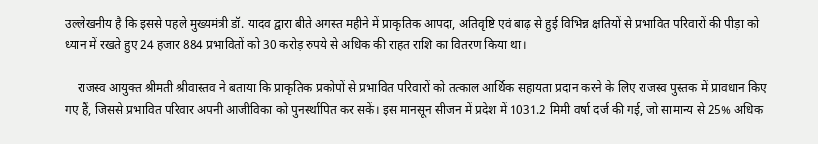उल्लेखनीय है कि इससे पहले मुख्यमंत्री डॉ. यादव द्वारा बीते अगस्त महीने में प्राकृतिक आपदा, अतिवृष्टि एवं बाढ़ से हुई विभिन्न क्षतियों से प्रभावित परिवारों की पीड़ा को ध्यान में रखते हुए 24 हजार 884 प्रभावितों को 30 करोड़ रुपये से अधिक की राहत राशि का वितरण किया था।

    राजस्व आयुक्त श्रीमती श्रीवास्तव ने बताया कि प्राकृतिक प्रकोपों से प्रभावित परिवारों को तत्काल आर्थिक सहायता प्रदान करने के लिए राजस्व पुस्तक में प्रावधान किए गए हैं, जिससे प्रभावित परिवार अपनी आजीविका को पुनर्स्थापित कर सकें। इस मानसून सीजन में प्रदेश में 1031.2 मिमी वर्षा दर्ज की गई, जो सामान्य से 25% अधिक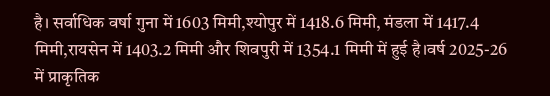है। सर्वाधिक वर्षा गुना में 1603 मिमी,श्योपुर में 1418.6 मिमी, मंडला में 1417.4 मिमी,रायसेन में 1403.2 मिमी और शिवपुरी में 1354.1 मिमी में हुई है।वर्ष 2025-26 में प्राकृतिक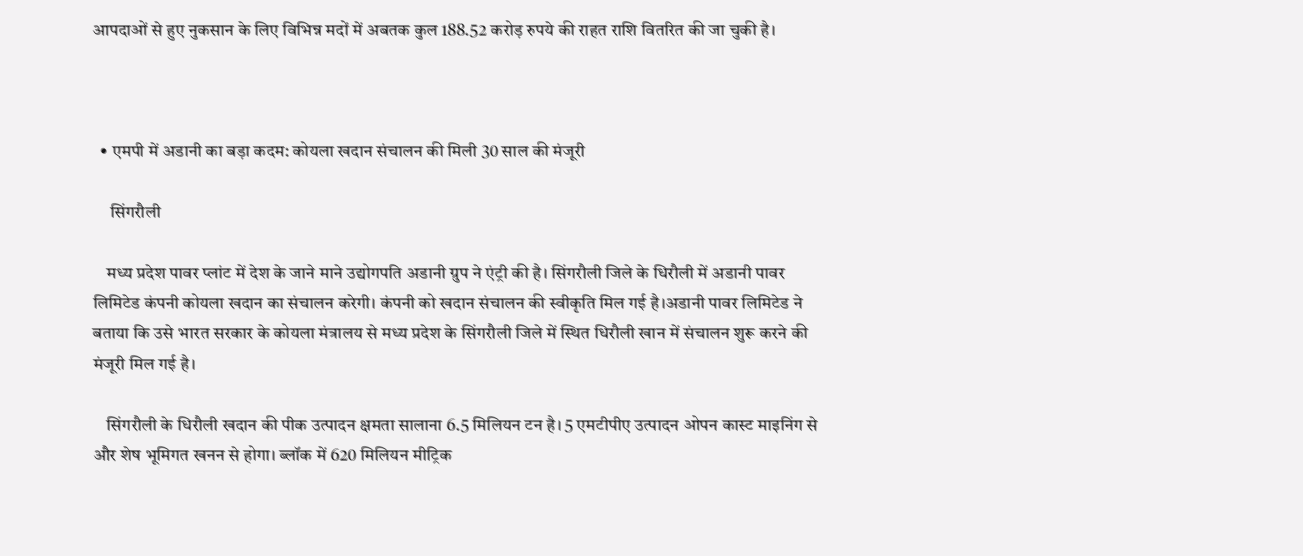आपदाओं से हुए नुकसान के लिए विभिन्न मदों में अबतक कुल 188.52 करोड़ रुपये की राहत राशि वितरित की जा चुकी है।



  • एमपी में अडानी का बड़ा कदम: कोयला खदान संचालन की मिली 30 साल की मंजूरी

     सिंगरौली

    मध्य प्रदेश पावर प्लांट में देश के जाने माने उद्योगपति अडानी ग्रुप ने एंट्री की है। सिंगरौली जिले के धिरौली में अडानी पावर लिमिटेड कंपनी कोयला खदान का संचालन करेगी। कंपनी को खदान संचालन की स्वीकृति मिल गई है।अडानी पावर लिमिटेड ने बताया कि उसे भारत सरकार के कोयला मंत्रालय से मध्य प्रदेश के सिंगरौली जिले में स्थित धिरौली खान में संचालन शुरू करने की मंजूरी मिल गई है।

    सिंगरौली के धिरौली खदान की पीक उत्पादन क्षमता सालाना 6.5 मिलियन टन है। 5 एमटीपीए उत्पादन ओपन कास्ट माइनिंग से और शेष भूमिगत खनन से होगा। ब्लॉक में 620 मिलियन मीट्रिक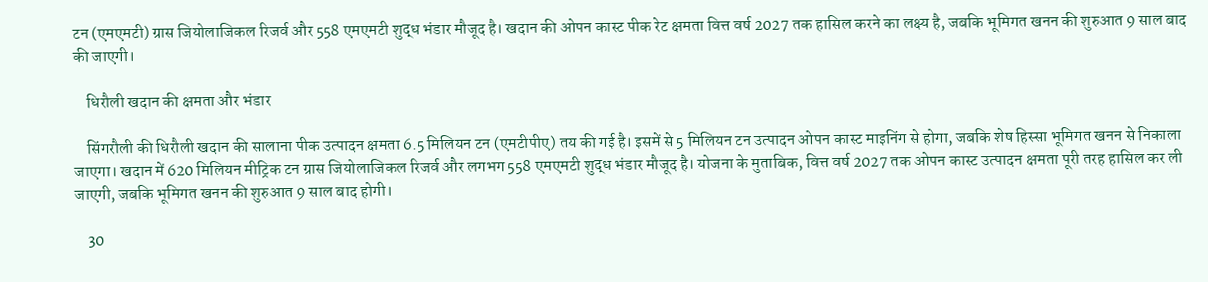टन (एमएमटी) ग्रास जियोलाजिकल रिजर्व और 558 एमएमटी शुद्ध भंडार मौजूद है। खदान की ओपन कास्ट पीक रेट क्षमता वित्त वर्ष 2027 तक हासिल करने का लक्ष्य है, जबकि भूमिगत खनन की शुरुआत 9 साल बाद की जाएगी।

    धिरौली खदान की क्षमता और भंडार

    सिंगरौली की धिरौली खदान की सालाना पीक उत्पादन क्षमता 6.5 मिलियन टन (एमटीपीए) तय की गई है। इसमें से 5 मिलियन टन उत्पादन ओपन कास्ट माइनिंग से होगा, जबकि शेष हिस्सा भूमिगत खनन से निकाला जाएगा। खदान में 620 मिलियन मीट्रिक टन ग्रास जियोलाजिकल रिजर्व और लगभग 558 एमएमटी शुद्ध भंडार मौजूद है। योजना के मुताबिक, वित्त वर्ष 2027 तक ओपन कास्ट उत्पादन क्षमता पूरी तरह हासिल कर ली जाएगी, जबकि भूमिगत खनन की शुरुआत 9 साल बाद होगी।

    30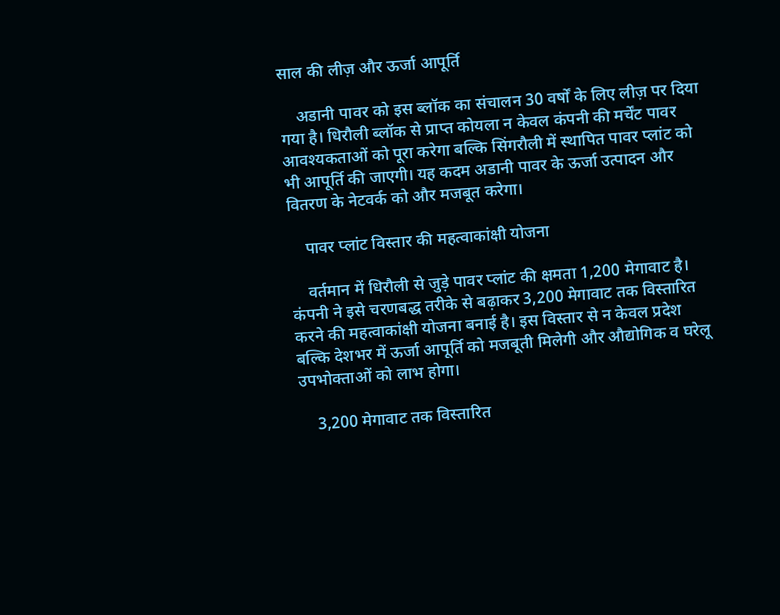साल की लीज़ और ऊर्जा आपूर्ति

    अडानी पावर को इस ब्लॉक का संचालन 30 वर्षों के लिए लीज़ पर दिया गया है। धिरौली ब्लॉक से प्राप्त कोयला न केवल कंपनी की मर्चेंट पावर आवश्यकताओं को पूरा करेगा बल्कि सिंगरौली में स्थापित पावर प्लांट को भी आपूर्ति की जाएगी। यह कदम अडानी पावर के ऊर्जा उत्पादन और वितरण के नेटवर्क को और मजबूत करेगा।

    पावर प्लांट विस्तार की महत्वाकांक्षी योजना

    वर्तमान में धिरौली से जुड़े पावर प्लांट की क्षमता 1,200 मेगावाट है। कंपनी ने इसे चरणबद्ध तरीके से बढ़ाकर 3,200 मेगावाट तक विस्तारित करने की महत्वाकांक्षी योजना बनाई है। इस विस्तार से न केवल प्रदेश बल्कि देशभर में ऊर्जा आपूर्ति को मजबूती मिलेगी और औद्योगिक व घरेलू उपभोक्ताओं को लाभ होगा।

    3,200 मेगावाट तक विस्तारित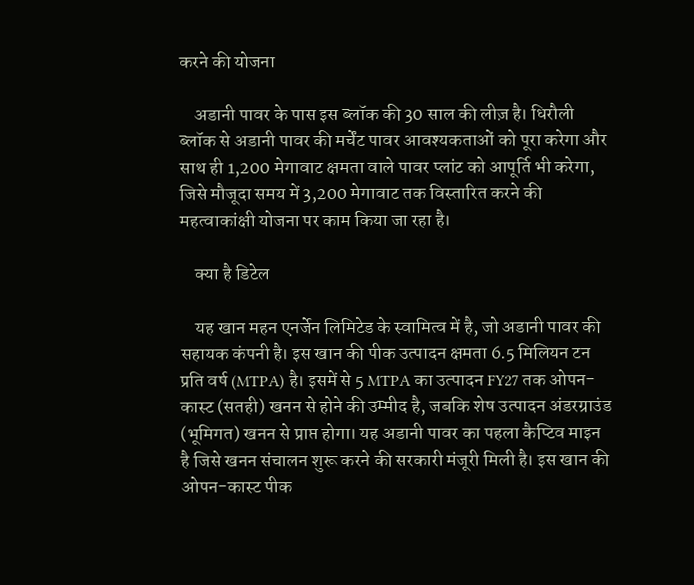करने की योजना

    अडानी पावर के पास इस ब्लॉक की 30 साल की लीज़ है। धिरौली ब्लॉक से अडानी पावर की मर्चेंट पावर आवश्यकताओं को पूरा करेगा और साथ ही 1,200 मेगावाट क्षमता वाले पावर प्लांट को आपूर्ति भी करेगा, जिसे मौजूदा समय में 3,200 मेगावाट तक विस्तारित करने की महत्वाकांक्षी योजना पर काम किया जा रहा है।

    क्या है डिटेल

    यह खान महन एनर्जेन लिमिटेड के स्वामित्व में है, जो अडानी पावर की सहायक कंपनी है। इस खान की पीक उत्पादन क्षमता 6.5 मिलियन टन प्रति वर्ष (MTPA) है। इसमें से 5 MTPA का उत्पादन FY27 तक ओपन-कास्ट (सतही) खनन से होने की उम्मीद है, जबकि शेष उत्पादन अंडरग्राउंड (भूमिगत) खनन से प्राप्त होगा। यह अडानी पावर का पहला कैप्टिव माइन है जिसे खनन संचालन शुरू करने की सरकारी मंजूरी मिली है। इस खान की ओपन-कास्ट पीक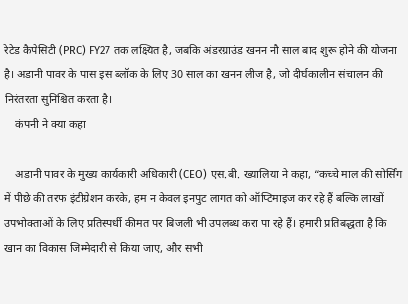रेटेड कैपेसिटी (PRC) FY27 तक लक्ष्यित है, जबकि अंडरग्राउंड खनन नौ साल बाद शुरू होने की योजना है। अडानी पावर के पास इस ब्लॉक के लिए 30 साल का खनन लीज है, जो दीर्घकालीन संचालन की निरंतरता सुनिश्चित करता है।
    कंपनी ने क्या कहा

    अडानी पावर के मुख्य कार्यकारी अधिकारी (CEO) एस.बी. ख्यालिया ने कहा, “कच्चे माल की सोर्सिंग में पीछे की तरफ इंटीग्रेशन करके, हम न केवल इनपुट लागत को ऑप्टिमाइज कर रहे हैं बल्कि लाखों उपभोक्ताओं के लिए प्रतिस्पर्धी कीमत पर बिजली भी उपलब्ध करा पा रहे हैं। हमारी प्रतिबद्धता है कि खान का विकास जिम्मेदारी से किया जाए, और सभी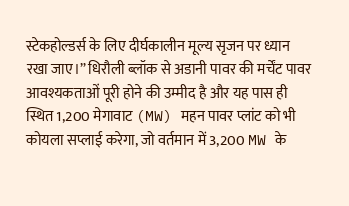स्टेकहोल्डर्स के लिए दीर्घकालीन मूल्य सृजन पर ध्यान रखा जाए।” धिरौली ब्लॉक से अडानी पावर की मर्चेंट पावर आवश्यकताओं पूरी होने की उम्मीद है और यह पास ही स्थित 1,200 मेगावाट (MW) महन पावर प्लांट को भी कोयला सप्लाई करेगा, जो वर्तमान में 3,200 MW के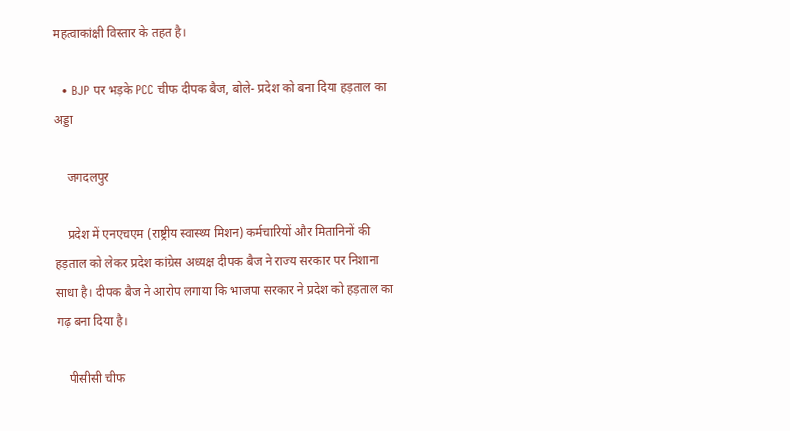महत्वाकांक्षी विस्तार के तहत है।

  • BJP पर भड़के PCC चीफ दीपक बैज, बोले- प्रदेश को बना दिया हड़ताल का अड्डा

    जगदलपुर

    प्रदेश में एनएचएम (राष्ट्रीय स्वास्थ्य मिशन) कर्मचारियों और मितानिनों की हड़ताल को लेकर प्रदेश कांग्रेस अध्यक्ष दीपक बैज ने राज्य सरकार पर निशाना साधा है। दीपक बैज ने आरोप लगाया कि भाजपा सरकार ने प्रदेश को हड़ताल का गढ़ बना दिया है।

    पीसीसी चीफ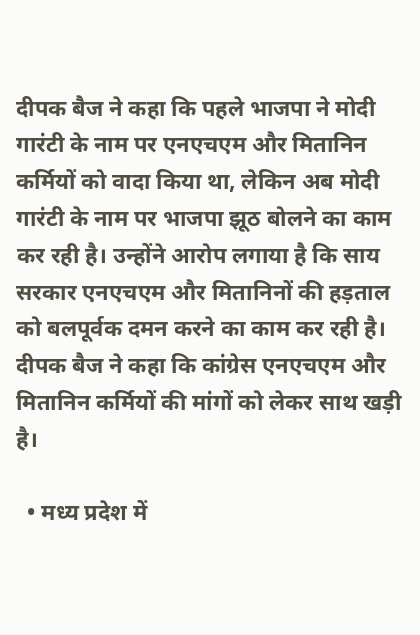दीपक बैज ने कहा कि पहले भाजपा ने मोदी गारंटी के नाम पर एनएचएम और मितानिन कर्मियों को वादा किया था, लेकिन अब मोदी गारंटी के नाम पर भाजपा झूठ बोलने का काम कर रही है। उन्होंने आरोप लगाया है कि साय सरकार एनएचएम और मितानिनों की हड़ताल को बलपूर्वक दमन करने का काम कर रही है। दीपक बैज ने कहा कि कांग्रेस एनएचएम और मितानिन कर्मियों की मांगों को लेकर साथ खड़ी है।

  • मध्य प्रदेश में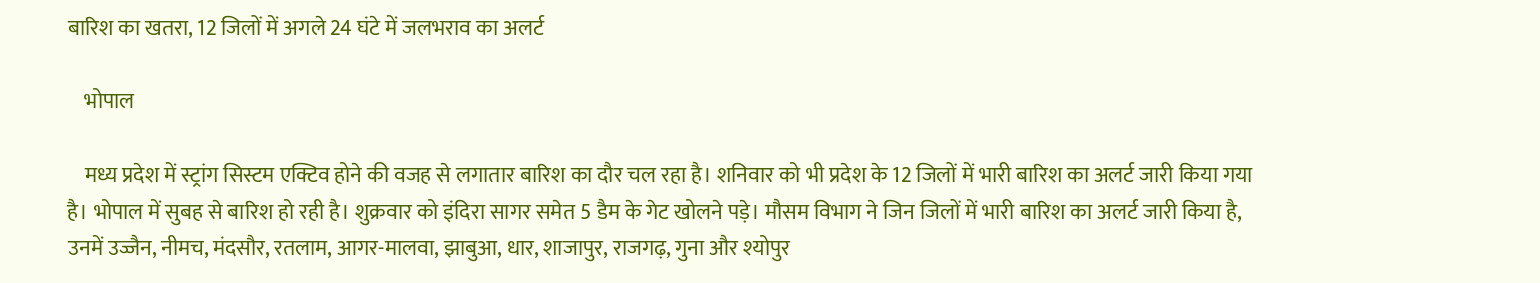बारिश का खतरा, 12 जिलों में अगले 24 घंटे में जलभराव का अलर्ट

    भोपाल

    मध्य प्रदेश में स्ट्रांग सिस्टम एक्टिव होने की वजह से लगातार बारिश का दौर चल रहा है। शनिवार को भी प्रदेश के 12 जिलों में भारी बारिश का अलर्ट जारी किया गया है। भोपाल में सुबह से बारिश हो रही है। शुक्रवार को इंदिरा सागर समेत 5 डैम के गेट खोलने पड़े। मौसम विभाग ने जिन जिलों में भारी बारिश का अलर्ट जारी किया है, उनमें उज्जैन, नीमच, मंदसौर, रतलाम, आगर-मालवा, झाबुआ, धार, शाजापुर, राजगढ़, गुना और श्योपुर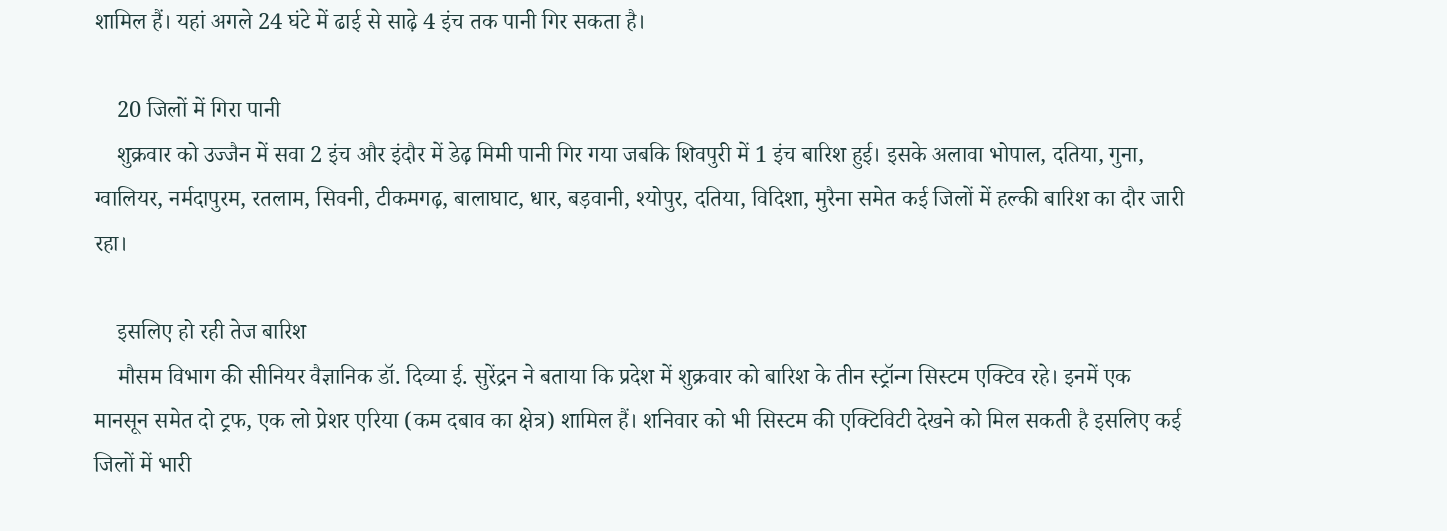शामिल हैं। यहां अगले 24 घंटे में ढाई से साढ़े 4 इंच तक पानी गिर सकता है।

    20 जिलों में गिरा पानी
    शुक्रवार को उज्जैन में सवा 2 इंच और इंदौर में डेढ़ मिमी पानी गिर गया जबकि शिवपुरी में 1 इंच बारिश हुई। इसके अलावा भोपाल, दतिया, गुना, ग्वालियर, नर्मदापुरम, रतलाम, सिवनी, टीकमगढ़, बालाघाट, धार, बड़वानी, श्योपुर, दतिया, विदिशा, मुरैना समेत कई जिलों में हल्की बारिश का दौर जारी रहा।

    इसलिए हो रही तेज बारिश
    मौसम विभाग की सीनियर वैज्ञानिक डॉ. दिव्या ई. सुरेंद्रन ने बताया कि प्रदेश में शुक्रवार को बारिश के तीन स्ट्रॉन्ग सिस्टम एक्टिव रहे। इनमें एक मानसून समेत दो ट्रफ, एक लो प्रेशर एरिया (कम दबाव का क्षेत्र) शामिल हैं। शनिवार को भी सिस्टम की एक्टिविटी देखने को मिल सकती है इसलिए कई जिलों में भारी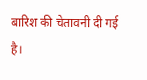बारिश की चेतावनी दी गई है।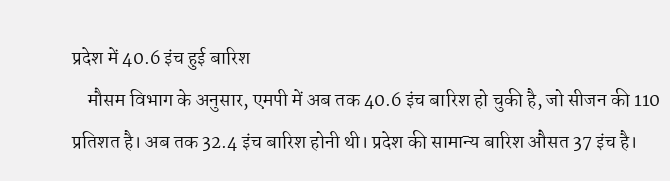प्रदेश में 40.6 इंच हुई बारिश
    मौसम विभाग के अनुसार, एमपी में अब तक 40.6 इंच बारिश हो चुकी है, जो सीजन की 110 प्रतिशत है। अब तक 32.4 इंच बारिश होनी थी। प्रदेश की सामान्य बारिश औसत 37 इंच है।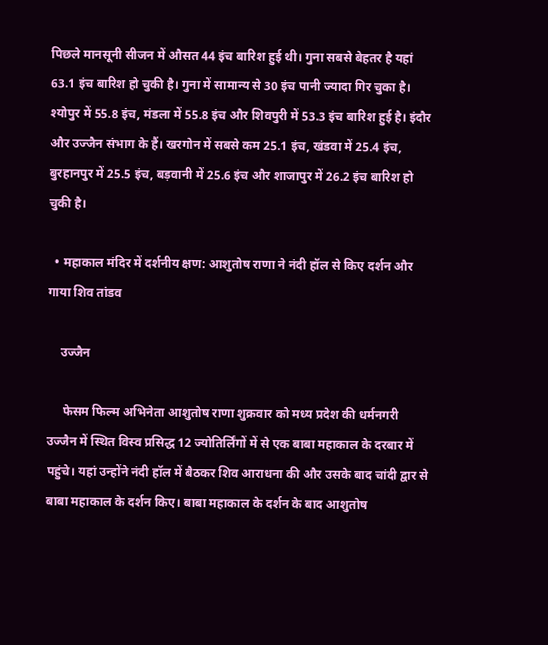पिछले मानसूनी सीजन में औसत 44 इंच बारिश हुई थी। गुना सबसे बेहतर है यहां 63.1 इंच बारिश हो चुकी है। गुना में सामान्य से 30 इंच पानी ज्यादा गिर चुका है। श्योपुर में 55.8 इंच, मंडला में 55.8 इंच और शिवपुरी में 53.3 इंच बारिश हुई है। इंदौर और उज्जैन संभाग के हैं। खरगोन में सबसे कम 25.1 इंच, खंडवा में 25.4 इंच, बुरहानपुर में 25.5 इंच, बड़वानी में 25.6 इंच और शाजापुर में 26.2 इंच बारिश हो चुकी है।

  • महाकाल मंदिर में दर्शनीय क्षण: आशुतोष राणा ने नंदी हॉल से किए दर्शन और गाया शिव तांडव

    उज्जैन

     फेसम फिल्म अभिनेता आशुतोष राणा शुक्रवार को मध्य प्रदेश की धर्मनगरी उज्जैन में स्थित विस्व प्रसिद्ध 12 ज्योतिर्लिंगों में से एक बाबा महाकाल के दरबार में पहुंचे। यहां उन्होंने नंदी हॉल में बैठकर शिव आराधना की और उसके बाद चांदी द्वार से बाबा महाकाल के दर्शन किए। बाबा महाकाल के दर्शन के बाद आशुतोष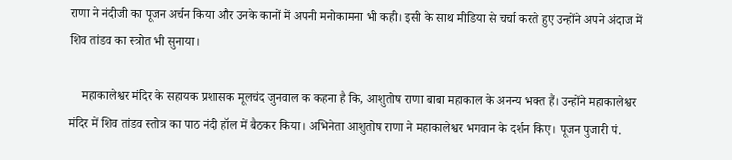राणा ने नंदीजी का पूजन अर्चन किया और उनके कानों में अपनी मनोकामना भी कही। इसी के साथ मीडिया से चर्चा करते हुए उन्होंने अपने अंदाज में शिव तांडव का स्त्रोत भी सुनाया।

    महाकालेश्वर मंदिर के सहायक प्रशासक मूलचंद जुनवाल क कहना है कि, आशुतोष राणा बाबा महाकाल के अनन्य भक्त हैं। उन्होंने महाकालेश्वर मंदिर में शिव तांडव स्तोत्र का पाठ नंदी हॉल में बैठकर किया। अभिनेता आशुतोष राणा ने महाकालेश्वर भगवान के दर्शन किए। पूजन पुजारी पं.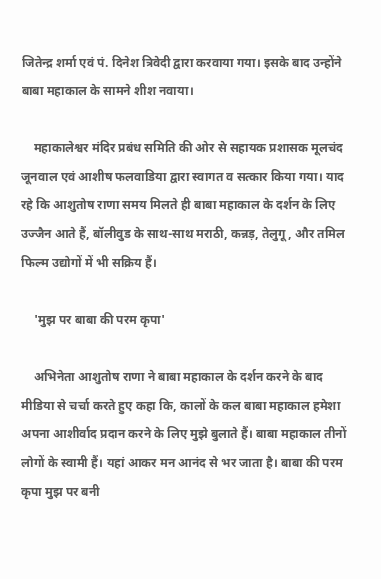जितेन्द्र शर्मा एवं पं. दिनेश त्रिवेदी द्वारा करवाया गया। इसके बाद उन्होंने बाबा महाकाल के सामने शीश नवाया।

    महाकालेश्वर मंदिर प्रबंध समिति की ओर से सहायक प्रशासक मूलचंद जूनवाल एवं आशीष फलवाडिया द्वारा स्वागत व सत्कार किया गया। याद रहे कि आशुतोष राणा समय मिलते ही बाबा महाकाल के दर्शन के लिए उज्जैन आते हैं, बॉलीवुड के साथ-साथ मराठी, कन्नड़, तेलुगू, और तमिल फिल्म उद्योगों में भी सक्रिय हैं।

    'मुझ पर बाबा की परम कृपा'

    अभिनेता आशुतोष राणा ने बाबा महाकाल के दर्शन करने के बाद मीडिया से चर्चा करते हुए कहा कि, कालों के कल बाबा महाकाल हमेशा अपना आशीर्वाद प्रदान करने के लिए मुझे बुलाते हैं। बाबा महाकाल तीनों लोगों के स्वामी हैं। यहां आकर मन आनंद से भर जाता है। बाबा की परम कृपा मुझ पर बनी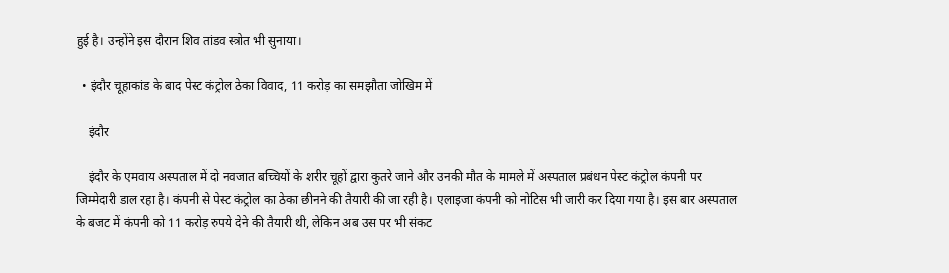हुई है। उन्होंने इस दौरान शिव तांडव स्त्रोत भी सुनाया।

  • इंदौर चूहाकांड के बाद पेस्ट कंट्रोल ठेका विवाद, 11 करोड़ का समझौता जोखिम में

    इंदौर

    इंदौर के एमवाय अस्पताल में दो नवजात बच्चियों के शरीर चूहों द्वारा कुतरे जाने और उनकी मौत के मामले में अस्पताल प्रबंधन पेस्ट कंट्रोल कंपनी पर जिम्मेदारी डाल रहा है। कंपनी से पेस्ट कंट्रोल का ठेका छीनने की तैयारी की जा रही है। एलाइजा कंपनी को नोटिस भी जारी कर दिया गया है। इस बार अस्पताल के बजट में कंपनी को 11 करोड़ रुपये देने की तैयारी थी, लेकिन अब उस पर भी संकट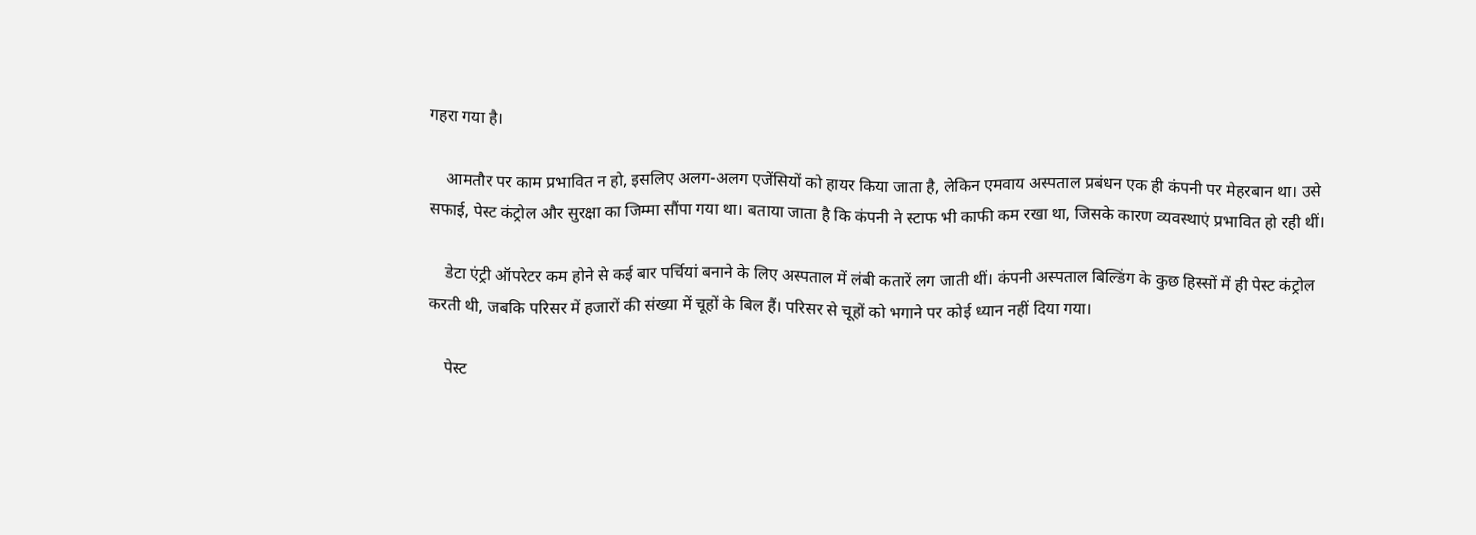गहरा गया है।

    आमतौर पर काम प्रभावित न हो, इसलिए अलग-अलग एजेंसियों को हायर किया जाता है, लेकिन एमवाय अस्पताल प्रबंधन एक ही कंपनी पर मेहरबान था। उसे सफाई, पेस्ट कंट्रोल और सुरक्षा का जिम्मा सौंपा गया था। बताया जाता है कि कंपनी ने स्टाफ भी काफी कम रखा था, जिसके कारण व्यवस्थाएं प्रभावित हो रही थीं।

    डेटा एंट्री ऑपरेटर कम होने से कई बार पर्चियां बनाने के लिए अस्पताल में लंबी कतारें लग जाती थीं। कंपनी अस्पताल बिल्डिंग के कुछ हिस्सों में ही पेस्ट कंट्रोल करती थी, जबकि परिसर में हजारों की संख्या में चूहों के बिल हैं। परिसर से चूहों को भगाने पर कोई ध्यान नहीं दिया गया।

    पेस्ट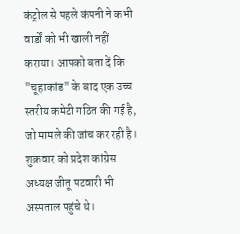कंट्रोल से पहले कंपनी ने कभी वार्डों को भी खाली नहीं कराया। आपको बता दें कि "चूहाकांड" के बाद एक उच्च स्तरीय कमेटी गठित की गई है, जो मामले की जांच कर रही है। शुक्रवार को प्रदेश कांग्रेस अध्यक्ष जीतू पटवारी भी अस्पताल पहुंचे थे।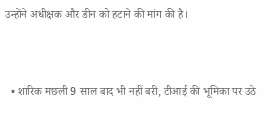उन्होंने अधीक्षक और डीन को हटाने की मांग की है।



  • शारिक मछली 9 साल बाद भी नहीं बरी, टीआई की भूमिका पर उठे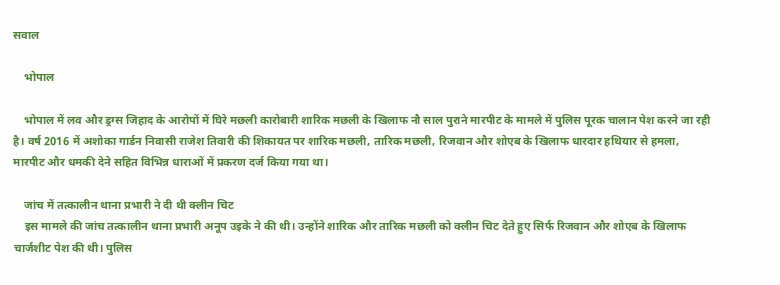सवाल

    भोपाल

    भोपाल में लव और ड्रग्स जिहाद के आरोपों में घिरे मछली कारोबारी शारिक मछली के खिलाफ नौ साल पुराने मारपीट के मामले में पुलिस पूरक चालान पेश करने जा रही है। वर्ष 2016 में अशोका गार्डन निवासी राजेश तिवारी की शिकायत पर शारिक मछली, तारिक मछली, रिजवान और शोएब के खिलाफ धारदार हथियार से हमला, मारपीट और धमकी देने सहित विभिन्न धाराओं में प्रकरण दर्ज किया गया था।

    जांच में तत्कालीन थाना प्रभारी ने दी थी क्लीन चिट
    इस मामले की जांच तत्कालीन थाना प्रभारी अनूप उइके ने की थी। उन्होंने शारिक और तारिक मछली को क्लीन चिट देते हुए सिर्फ रिजवान और शोएब के खिलाफ चार्जशीट पेश की थी। पुलिस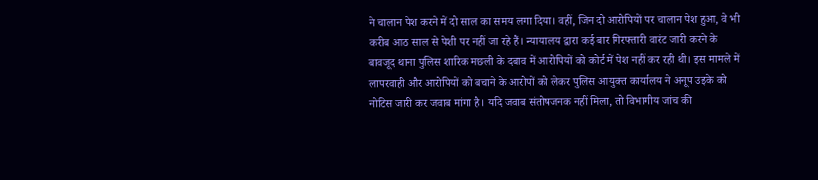ने चालान पेश करने में दो साल का समय लगा दिया। वहीं, जिन दो आरोपियों पर चालान पेश हुआ, वे भी करीब आठ साल से पेशी पर नहीं जा रहे हैं। न्यायालय द्वारा कई बार गिरफ्तारी वारंट जारी करने के बावजूद थाना पुलिस शारिक मछली के दबाव में आरोपियों को कोर्ट में पेश नहीं कर रही थी। इस मामले में लापरवाही और आरोपियों को बचाने के आरोपों को लेकर पुलिस आयुक्त कार्यालय ने अनूप उइके को नोटिस जारी कर जवाब मांगा है। यदि जवाब संतोषजनक नहीं मिला, तो विभागीय जांच की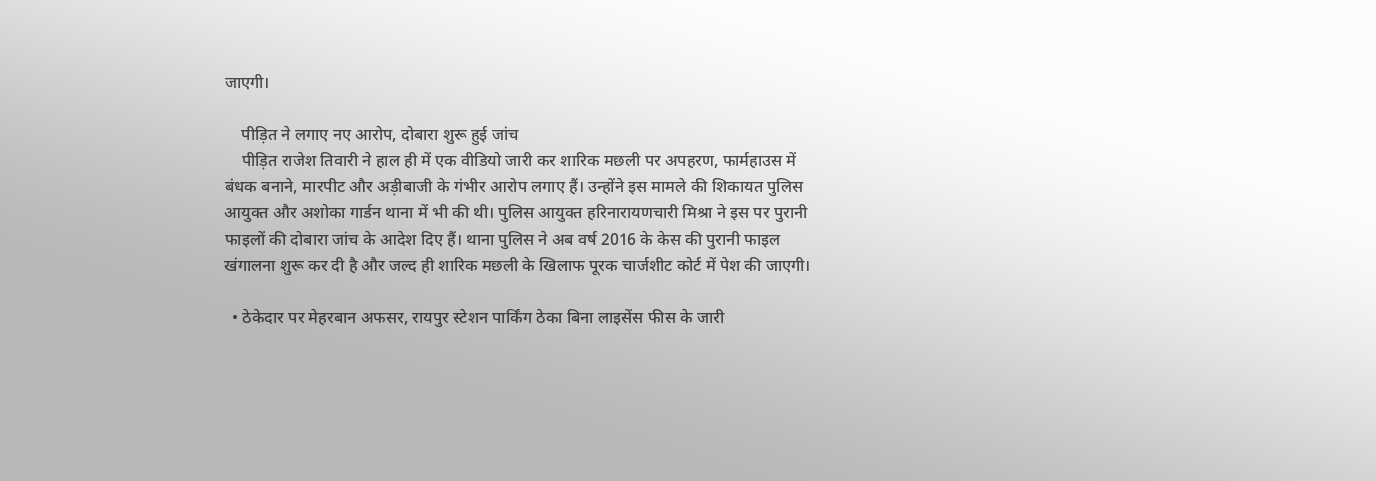जाएगी।

    पीड़ित ने लगाए नए आरोप, दोबारा शुरू हुई जांच
    पीड़ित राजेश तिवारी ने हाल ही में एक वीडियो जारी कर शारिक मछली पर अपहरण, फार्महाउस में बंधक बनाने, मारपीट और अड़ीबाजी के गंभीर आरोप लगाए हैं। उन्होंने इस मामले की शिकायत पुलिस आयुक्त और अशोका गार्डन थाना में भी की थी। पुलिस आयुक्त हरिनारायणचारी मिश्रा ने इस पर पुरानी फाइलों की दोबारा जांच के आदेश दिए हैं। थाना पुलिस ने अब वर्ष 2016 के केस की पुरानी फाइल खंगालना शुरू कर दी है और जल्द ही शारिक मछली के खिलाफ पूरक चार्जशीट कोर्ट में पेश की जाएगी।

  • ठेकेदार पर मेहरबान अफसर, रायपुर स्टेशन पार्किंग ठेका बिना लाइसेंस फीस के जारी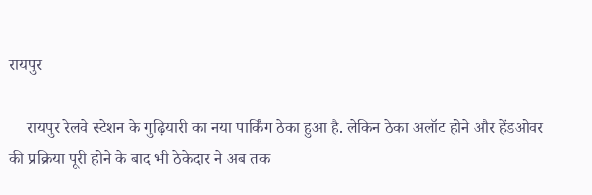रायपुर

    रायपुर रेलवे स्टेशन के गुढ़ियारी का नया पार्किंग ठेका हुआ है. लेकिन ठेका अलॉट होने और हेंडओवर की प्रक्रिया पूरी होने के बाद भी ठेकेदार ने अब तक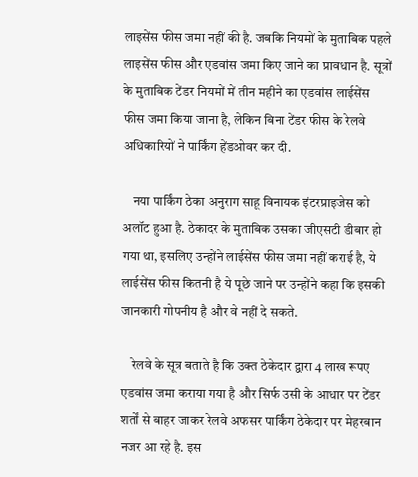लाइसेंस फीस जमा नहीं की है. जबकि नियमों के मुताबिक पहले लाइसेंस फीस और एडवांस जमा किए जाने का प्रावधान है. सूत्रों के मुताबिक टेंडर नियमों में तीन महीने का एडवांस लाईसेंस फीस जमा किया जाना है, लेकिन बिना टेंडर फीस के रेलवे अधिकारियों ने पार्किंग हेंडओवर कर दी.

    नया पार्किंग ठेका अनुराग साहू विनायक इंटरप्राइजेस को अलॉट हुआ है. ठेकादर के मुताबिक उसका जीएसटी डीबार हो गया था, इसलिए उन्होंने लाईसेंस फीस जमा नहीं कराई है, ये लाईसेंस फीस कितनी है ये पूछे जाने पर उन्होंने कहा कि इसकी जानकारी गोपनीय है और वे नहीं दे सकते.

    रेलवे के सूत्र बताते है कि उक्त ठेकेदार द्वारा 4 लाख रूपए एडवांस जमा कराया गया है और सिर्फ उसी के आधार पर टेंडर शर्तों से बाहर जाकर रेलवे अफसर पार्किंग ठेकेदार पर मेहरबान नजर आ रहे है. इस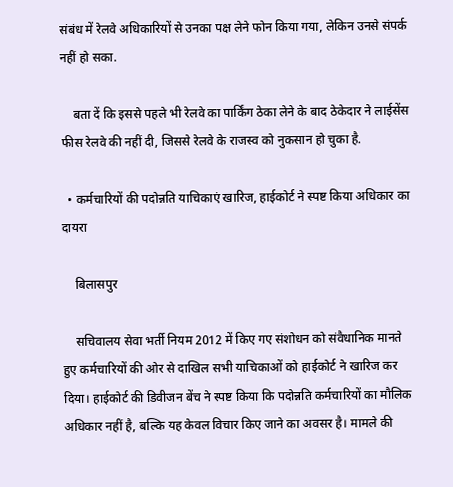संबंध में रेलवे अधिकारियों से उनका पक्ष लेने फोन किया गया, लेकिन उनसे संपर्क नहीं हो सका.

    बता दें कि इससे पहले भी रेलवे का पार्किंग ठेका लेने के बाद ठेकेदार ने लाईसेंस फीस रेलवे की नहीं दी, जिससे रेलवे के राजस्व को नुकसान हो चुका है.

  • कर्मचारियों की पदोन्नति याचिकाएं खारिज, हाईकोर्ट ने स्पष्ट किया अधिकार का दायरा

    बिलासपुर

    सचिवालय सेवा भर्ती नियम 2012 में किए गए संशोधन को संवैधानिक मानते हुए कर्मचारियों की ओर से दाखिल सभी याचिकाओं को हाईकोर्ट ने खारिज कर दिया। हाईकोर्ट की डिवीजन बेंच ने स्पष्ट किया कि पदोन्नति कर्मचारियों का मौलिक अधिकार नहीं है, बल्कि यह केवल विचार किए जाने का अवसर है। मामले की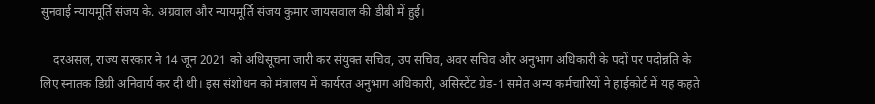सुनवाई न्यायमूर्ति संजय के. अग्रवाल और न्यायमूर्ति संजय कुमार जायसवाल की डीबी में हुई।

    दरअसल, राज्य सरकार ने 14 जून 2021 को अधिसूचना जारी कर संयुक्त सचिव, उप सचिव, अवर सचिव और अनुभाग अधिकारी के पदों पर पदोन्नति के लिए स्नातक डिग्री अनिवार्य कर दी थी। इस संशोधन को मंत्रालय में कार्यरत अनुभाग अधिकारी, असिस्टेंट ग्रेड-1 समेत अन्य कर्मचारियों ने हाईकोर्ट में यह कहते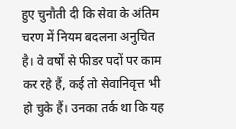हुए चुनौती दी कि सेवा के अंतिम चरण में नियम बदलना अनुचित है। वे वर्षों से फीडर पदों पर काम कर रहे हैं, कई तो सेवानिवृत्त भी हो चुके हैं। उनका तर्क था कि यह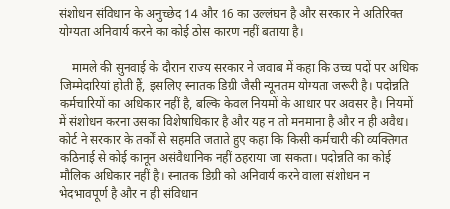संशोधन संविधान के अनुच्छेद 14 और 16 का उल्लंघन है और सरकार ने अतिरिक्त योग्यता अनिवार्य करने का कोई ठोस कारण नहीं बताया है।

    मामले की सुनवाई के दौरान राज्य सरकार ने जवाब में कहा कि उच्च पदों पर अधिक जिम्मेदारियां होती हैं, इसलिए स्नातक डिग्री जैसी न्यूनतम योग्यता जरूरी है। पदोन्नति कर्मचारियों का अधिकार नहीं है, बल्कि केवल नियमों के आधार पर अवसर है। नियमों में संशोधन करना उसका विशेषाधिकार है और यह न तो मनमाना है और न ही अवैध। कोर्ट ने सरकार के तर्कों से सहमति जताते हुए कहा कि किसी कर्मचारी की व्यक्तिगत कठिनाई से कोई कानून असंवैधानिक नहीं ठहराया जा सकता। पदोन्नति का कोई मौलिक अधिकार नहीं है। स्नातक डिग्री को अनिवार्य करने वाला संशोधन न भेदभावपूर्ण है और न ही संविधान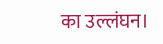का उल्लंघन।